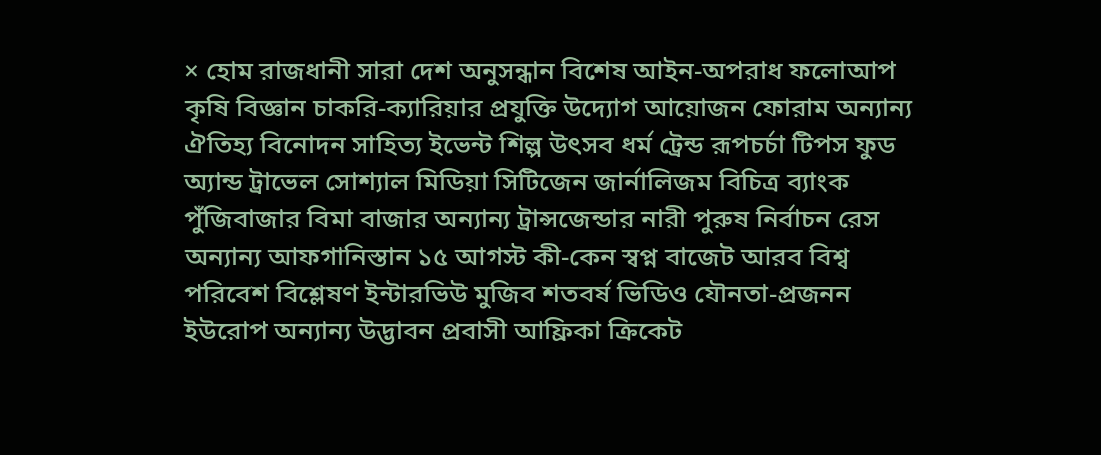× হোম রাজধানী সারা দেশ অনুসন্ধান বিশেষ আইন-অপরাধ ফলোআপ কৃষি বিজ্ঞান চাকরি-ক্যারিয়ার প্রযুক্তি উদ্যোগ আয়োজন ফোরাম অন্যান্য ঐতিহ্য বিনোদন সাহিত্য ইভেন্ট শিল্প উৎসব ধর্ম ট্রেন্ড রূপচর্চা টিপস ফুড অ্যান্ড ট্রাভেল সোশ্যাল মিডিয়া সিটিজেন জার্নালিজম বিচিত্র ব্যাংক পুঁজিবাজার বিমা বাজার অন্যান্য ট্রান্সজেন্ডার নারী পুরুষ নির্বাচন রেস অন্যান্য আফগানিস্তান ১৫ আগস্ট কী-কেন স্বপ্ন বাজেট আরব বিশ্ব পরিবেশ বিশ্লেষণ ইন্টারভিউ মুজিব শতবর্ষ ভিডিও যৌনতা-প্রজনন ইউরোপ অন্যান্য উদ্ভাবন প্রবাসী আফ্রিকা ক্রিকেট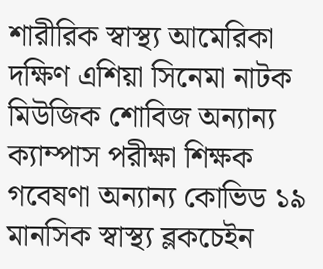শারীরিক স্বাস্থ্য আমেরিকা দক্ষিণ এশিয়া সিনেমা নাটক মিউজিক শোবিজ অন্যান্য ক্যাম্পাস পরীক্ষা শিক্ষক গবেষণা অন্যান্য কোভিড ১৯ মানসিক স্বাস্থ্য ব্লকচেইন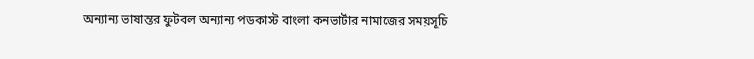অন্যান্য ভাষান্তর ফুটবল অন্যান্য পডকাস্ট বাংলা কনভার্টার নামাজের সময়সূচি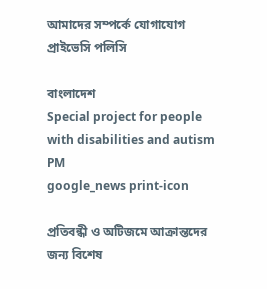আমাদের সম্পর্কে যোগাযোগ প্রাইভেসি পলিসি

বাংলাদেশ
Special project for people with disabilities and autism PM
google_news print-icon

প্রতিবন্ধী ও অটিজমে আক্রান্তদের জন্য বিশেষ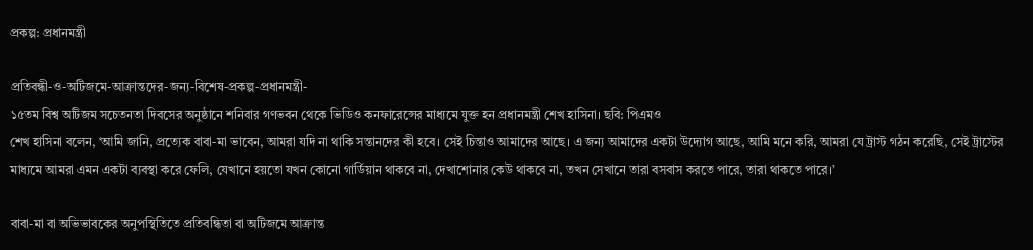প্রকল্প: প্রধানমন্ত্রী

প্রতিবন্ধী-ও-অটিজমে-আক্রান্তদের-জন্য-বিশেষ-প্রকল্প-প্রধানমন্ত্রী-
১৫তম বিশ্ব অটিজম সচেতনতা দিবসের অনুষ্ঠানে শনিবার গণভবন থেকে ভিডিও কনফারেন্সের মাধ্যমে যুক্ত হন প্রধানমন্ত্রী শেখ হাসিনা। ছবি: পিএমও
শেখ হাসিনা বলেন, ‘আমি জানি, প্রত্যেক বাবা-মা ভাবেন, আমরা যদি না থাকি সন্তানদের কী হবে। সেই চিন্তাও আমাদের আছে। এ জন্য আমাদের একটা উদ্যোগ আছে, আমি মনে করি, আমরা যে ট্রাস্ট গঠন করেছি, সেই ট্রাস্টের মাধ্যমে আমরা এমন একটা ব্যবস্থা করে ফেলি, যেখানে হয়তো যখন কোনো গার্ডিয়ান থাকবে না, দেখাশোনার কেউ থাকবে না, তখন সেখানে তারা বসবাস করতে পারে, তারা থাকতে পারে।’

বাবা-মা বা অভিভাবকের অনুপস্থিতিতে প্রতিবন্ধিতা বা অটিজমে আক্রান্ত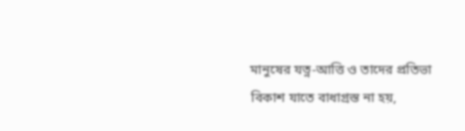মানুষের যত্ন-আত্তি ও তাদের প্রতিভা বিকাশ যাতে বাধাগ্রস্ত না হয়,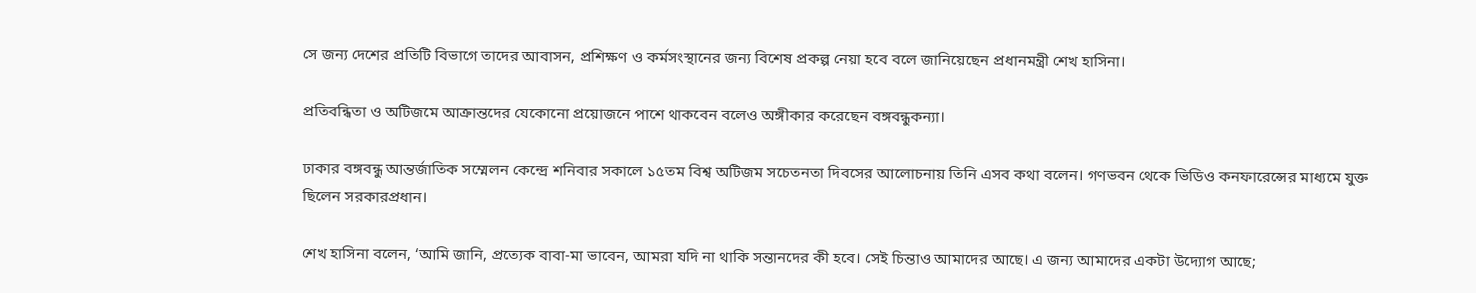সে জন্য দেশের প্রতিটি বিভাগে তাদের আবাসন, প্রশিক্ষণ ও কর্মসংস্থানের জন্য বিশেষ প্রকল্প নেয়া হবে বলে জানিয়েছেন প্রধানমন্ত্রী শেখ হাসিনা।

প্রতিবন্ধিতা ও অটিজমে আক্রান্তদের যেকোনো প্রয়োজনে পাশে থাকবেন বলেও অঙ্গীকার করেছেন বঙ্গবন্ধুকন্যা।

ঢাকার বঙ্গবন্ধু আন্তর্জাতিক সম্মেলন কেন্দ্রে শনিবার সকালে ১৫তম বিশ্ব অটিজম সচেতনতা দিবসের আলোচনায় তিনি এসব কথা বলেন। গণভবন থেকে ভিডিও কনফারেন্সের মাধ্যমে যুক্ত ছিলেন সরকারপ্রধান।

শেখ হাসিনা বলেন, ‘আমি জানি, প্রত্যেক বাবা-মা ভাবেন, আমরা যদি না থাকি সন্তানদের কী হবে। সেই চিন্তাও আমাদের আছে। এ জন্য আমাদের একটা উদ্যোগ আছে;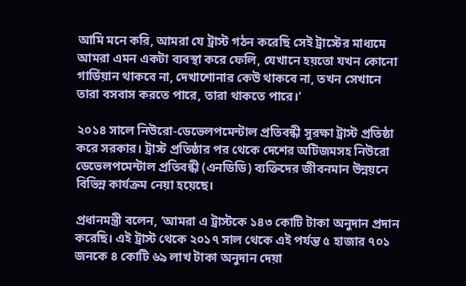আমি মনে করি, আমরা যে ট্রাস্ট গঠন করেছি সেই ট্রাস্টের মাধ্যমে আমরা এমন একটা ব্যবস্থা করে ফেলি, যেখানে হয়তো যখন কোনো গার্ডিয়ান থাকবে না, দেখাশোনার কেউ থাকবে না, তখন সেখানে তারা বসবাস করতে পারে, তারা থাকতে পারে।’

২০১৪ সালে নিউরো-ডেভেলপমেন্টাল প্রতিবন্ধী সুরক্ষা ট্রাস্ট প্রতিষ্ঠা করে সরকার। ট্রাস্ট প্রতিষ্ঠার পর থেকে দেশের অটিজমসহ নিউরো ডেভেলপমেন্টাল প্রতিবন্ধী (এনডিডি) ব্যক্তিদের জীবনমান উন্নয়নে বিভিন্ন কার্যক্রম নেয়া হয়েছে।

প্রধানমন্ত্রী বলেন, ‘আমরা এ ট্রাস্টকে ১৪৩ কোটি টাকা অনুদান প্রদান করেছি। এই ট্রাস্ট থেকে ২০১৭ সাল থেকে এই পর্যন্ত ৫ হাজার ৭০১ জনকে ৪ কোটি ৬৯ লাখ টাকা অনুদান দেয়া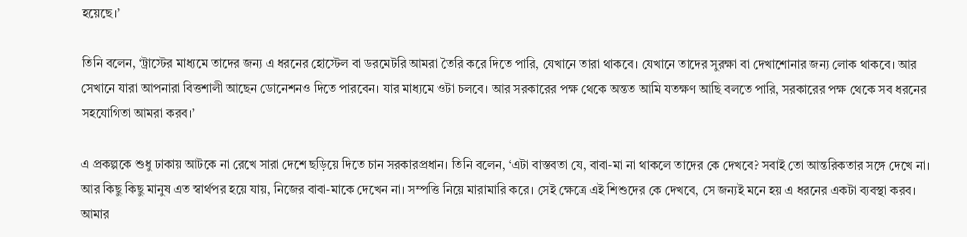হয়েছে।’

তিনি বলেন, ‘ট্রাস্টের মাধ্যমে তাদের জন্য এ ধরনের হোস্টেল বা ডরমেটরি আমরা তৈরি করে দিতে পারি, যেখানে তারা থাকবে। যেখানে তাদের সুরক্ষা বা দেখাশোনার জন্য লোক থাকবে। আর সেখানে যারা আপনারা বিত্তশালী আছেন ডোনেশনও দিতে পারবেন। যার মাধ্যমে ওটা চলবে। আর সরকারের পক্ষ থেকে অন্তত আমি যতক্ষণ আছি বলতে পারি, সরকারের পক্ষ থেকে সব ধরনের সহযোগিতা আমরা করব।’

এ প্রকল্পকে শুধু ঢাকায় আটকে না রেখে সারা দেশে ছড়িয়ে দিতে চান সরকারপ্রধান। তিনি বলেন, ‘এটা বাস্তবতা যে, বাবা-মা না থাকলে তাদের কে দেখবে? সবাই তো আন্তরিকতার সঙ্গে দেখে না। আর কিছু কিছু মানুষ এত স্বার্থপর হয়ে যায়, নিজের বাবা-মাকে দেখেন না। সম্পত্তি নিয়ে মারামারি করে। সেই ক্ষেত্রে এই শিশুদের কে দেখবে, সে জন্যই মনে হয় এ ধরনের একটা ব্যবস্থা করব। আমার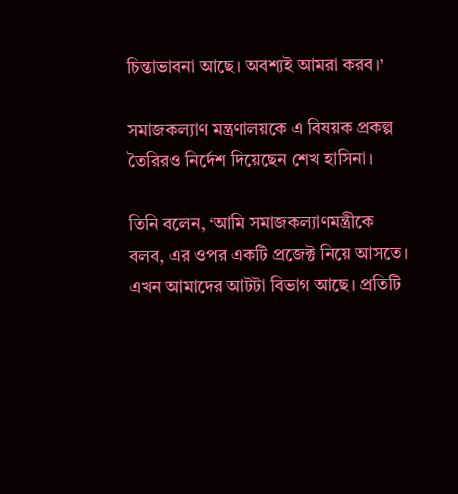চিন্তাভাবনা আছে। অবশ্যই আমরা করব।’

সমাজকল্যাণ মন্ত্রণালয়কে এ বিষয়ক প্রকল্প তৈরিরও নির্দেশ দিয়েছেন শেখ হাসিনা।

তিনি বলেন, ‘আমি সমাজকল্যাণমন্ত্রীকে বলব, এর ওপর একটি প্রজেক্ট নিয়ে আসতে। এখন আমাদের আটটা বিভাগ আছে। প্রতিটি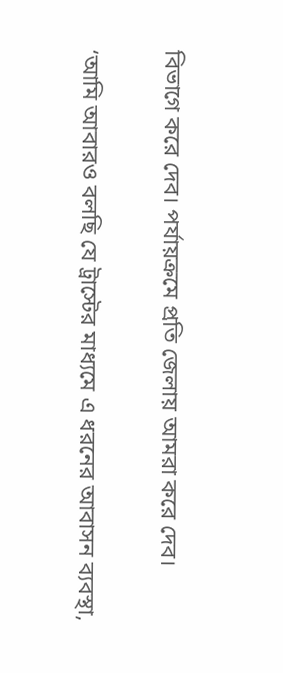বিভাগে করে দেব। পর্যায়ক্রমে প্রতি জেলায় আমরা করে দেব।

‘আমি আবারও বলছি যে ট্রাস্টের মাধ্যমে এ ধরনের আবাসন ব্যবস্থা,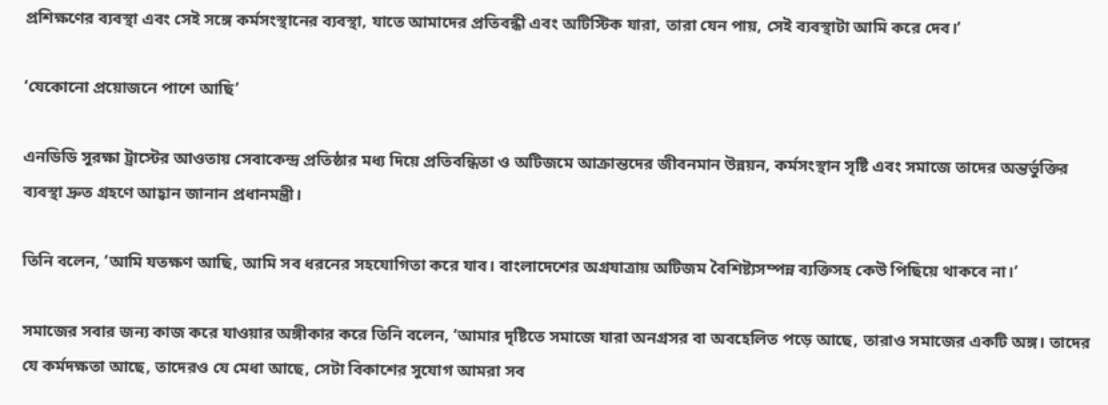প্রশিক্ষণের ব্যবস্থা এবং সেই সঙ্গে কর্মসংস্থানের ব্যবস্থা, যাতে আমাদের প্রতিবন্ধী এবং অটিস্টিক যারা, তারা যেন পায়, সেই ব্যবস্থাটা আমি করে দেব।’

‘যেকোনো প্রয়োজনে পাশে আছি’

এনডিডি সুরক্ষা ট্রাস্টের আওতায় সেবাকেন্দ্র প্রতিষ্ঠার মধ্য দিয়ে প্রতিবন্ধিতা ও অটিজমে আক্রান্তদের জীবনমান উন্নয়ন, কর্মসংস্থান সৃষ্টি এবং সমাজে তাদের অন্তর্ভুক্তির ব্যবস্থা দ্রুত গ্রহণে আহ্বান জানান প্রধানমন্ত্রী।

তিনি বলেন, ‘আমি যতক্ষণ আছি, আমি সব ধরনের সহযোগিতা করে যাব। বাংলাদেশের অগ্রযাত্রায় অটিজম বৈশিষ্ট্যসম্পন্ন ব্যক্তিসহ কেউ পিছিয়ে থাকবে না।’

সমাজের সবার জন্য কাজ করে যাওয়ার অঙ্গীকার করে তিনি বলেন, ‘আমার দৃষ্টিতে সমাজে যারা অনগ্রসর বা অবহেলিত পড়ে আছে, তারাও সমাজের একটি অঙ্গ। তাদের যে কর্মদক্ষতা আছে, তাদেরও যে মেধা আছে, সেটা বিকাশের সুযোগ আমরা সব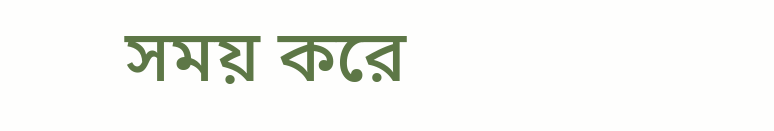সময় করে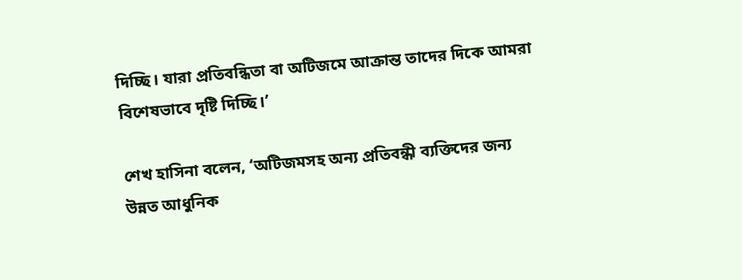দিচ্ছি। যারা প্রতিবন্ধিতা বা অটিজমে আক্রান্ত তাদের দিকে আমরা বিশেষভাবে দৃষ্টি দিচ্ছি।’

শেখ হাসিনা বলেন, ‘অটিজমসহ অন্য প্রতিবন্ধী ব্যক্তিদের জন্য উন্নত আধুনিক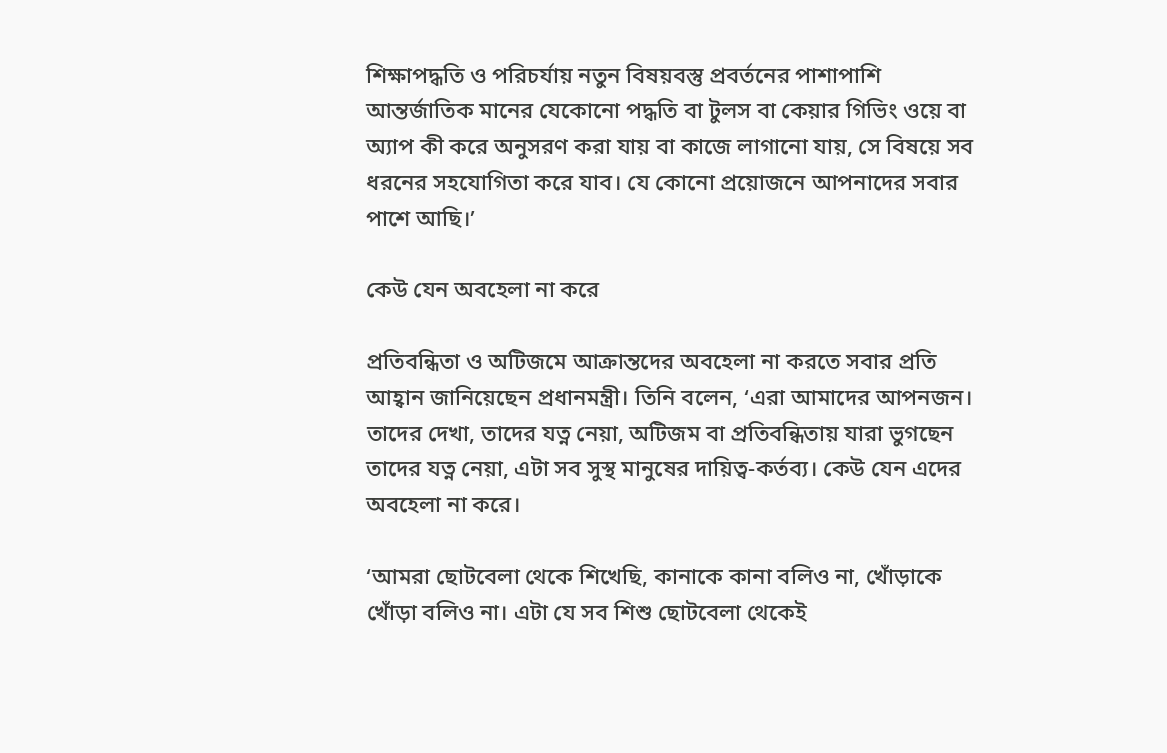শিক্ষাপদ্ধতি ও পরিচর্যায় নতুন বিষয়বস্তু প্রবর্তনের পাশাপাশি আন্তর্জাতিক মানের যেকোনো পদ্ধতি বা টুলস বা কেয়ার গিভিং ওয়ে বা অ্যাপ কী করে অনুসরণ করা যায় বা কাজে লাগানো যায়, সে বিষয়ে সব ধরনের সহযোগিতা করে যাব। যে কোনো প্রয়োজনে আপনাদের সবার পাশে আছি।’

কেউ যেন অবহেলা না করে

প্রতিবন্ধিতা ও অটিজমে আক্রান্তদের অবহেলা না করতে সবার প্রতি আহ্বান জানিয়েছেন প্রধানমন্ত্রী। তিনি বলেন, ‘এরা আমাদের আপনজন। তাদের দেখা, তাদের যত্ন নেয়া, অটিজম বা প্রতিবন্ধিতায় যারা ভুগছেন তাদের যত্ন নেয়া, এটা সব সুস্থ মানুষের দায়িত্ব-কর্তব্য। কেউ যেন এদের অবহেলা না করে।

‘আমরা ছোটবেলা থেকে শিখেছি, কানাকে কানা বলিও না, খোঁড়াকে খোঁড়া বলিও না। এটা যে সব শিশু ছোটবেলা থেকেই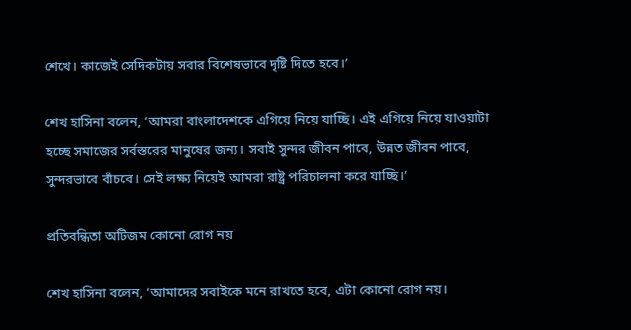শেখে। কাজেই সেদিকটায় সবার বিশেষভাবে দৃষ্টি দিতে হবে।’

শেখ হাসিনা বলেন, ‘আমরা বাংলাদেশকে এগিয়ে নিয়ে যাচ্ছি। এই এগিয়ে নিয়ে যাওয়াটা হচ্ছে সমাজের সর্বস্তরের মানুষের জন্য। সবাই সুন্দর জীবন পাবে, উন্নত জীবন পাবে, সুন্দরভাবে বাঁচবে। সেই লক্ষ্য নিয়েই আমরা রাষ্ট্র পরিচালনা করে যাচ্ছি।’

প্রতিবন্ধিতা অটিজম কোনো রোগ নয়

শেখ হাসিনা বলেন, ‘আমাদের সবাইকে মনে রাখতে হবে, এটা কোনো রোগ নয়।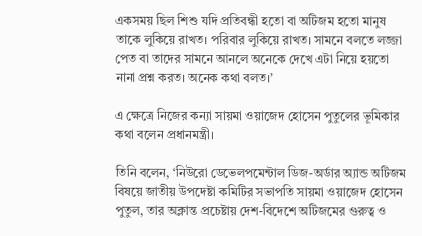একসময় ছিল শিশু যদি প্রতিবন্ধী হতো বা অটিজম হতো মানুষ তাকে লুকিয়ে রাখত। পরিবার লুকিয়ে রাখত। সামনে বলতে লজ্জা পেত বা তাদের সামনে আনলে অনেকে দেখে এটা নিয়ে হয়তো নানা প্রশ্ন করত। অনেক কথা বলত।’

এ ক্ষেত্রে নিজের কন্যা সায়মা ওয়াজেদ হোসেন পুতুলের ভূমিকার কথা বলেন প্রধানমন্ত্রী।

তিনি বলেন, ‘নিউরো ডেভেলপমেন্টাল ডিজ-অর্ডার অ্যান্ড অটিজম বিষয়ে জাতীয় উপদেষ্টা কমিটির সভাপতি সায়মা ওয়াজেদ হোসেন পুতুল, তার অক্লান্ত প্রচেষ্টায় দেশ-বিদেশে অটিজমের গুরুত্ব ও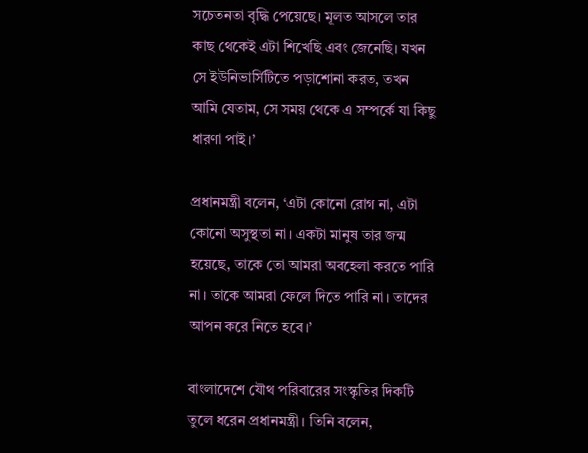সচেতনতা বৃদ্ধি পেয়েছে। মূলত আসলে তার কাছ থেকেই এটা শিখেছি এবং জেনেছি। যখন সে ইউনিভার্সিটিতে পড়াশোনা করত, তখন আমি যেতাম, সে সময় থেকে এ সম্পর্কে যা কিছু ধারণা পাই।’

প্রধানমন্ত্রী বলেন, ‘এটা কোনো রোগ না, এটা কোনো অসুস্থতা না। একটা মানুষ তার জন্ম হয়েছে, তাকে তো আমরা অবহেলা করতে পারি না। তাকে আমরা ফেলে দিতে পারি না। তাদের আপন করে নিতে হবে।’

বাংলাদেশে যৌথ পরিবারের সংস্কৃতির দিকটি তুলে ধরেন প্রধানমন্ত্রী। তিনি বলেন,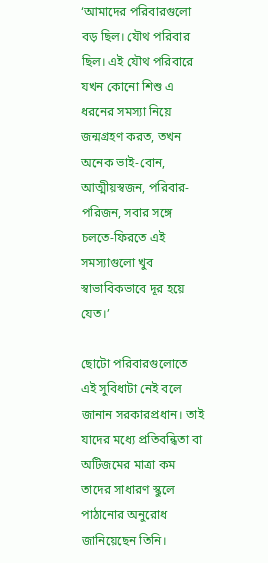‘আমাদের পরিবারগুলো বড় ছিল। যৌথ পরিবার ছিল। এই যৌথ পরিবারে যখন কোনো শিশু এ ধরনের সমস্যা নিয়ে জন্মগ্রহণ করত, তখন অনেক ভাই-বোন, আত্মীয়স্বজন, পরিবার-পরিজন, সবার সঙ্গে চলতে-ফিরতে এই সমস্যাগুলো খুব স্বাভাবিকভাবে দূর হয়ে যেত।’

ছোটো পরিবারগুলোতে এই সুবিধাটা নেই বলে জানান সরকারপ্রধান। তাই যাদের মধ্যে প্রতিবন্ধিতা বা অটিজমের মাত্রা কম তাদের সাধারণ স্কুলে পাঠানোর অনুরোধ জানিয়েছেন তিনি।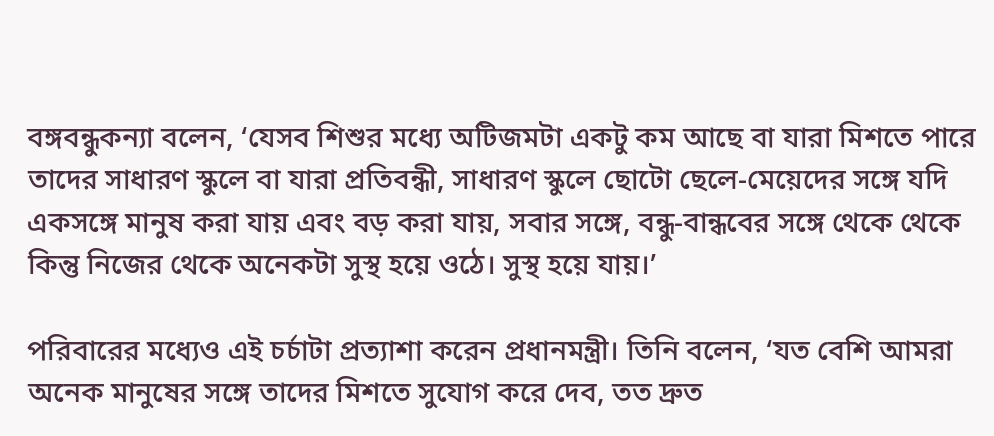বঙ্গবন্ধুকন্যা বলেন, ‘যেসব শিশুর মধ্যে অটিজমটা একটু কম আছে বা যারা মিশতে পারে তাদের সাধারণ স্কুলে বা যারা প্রতিবন্ধী, সাধারণ স্কুলে ছোটো ছেলে-মেয়েদের সঙ্গে যদি একসঙ্গে মানুষ করা যায় এবং বড় করা যায়, সবার সঙ্গে, বন্ধু-বান্ধবের সঙ্গে থেকে থেকে কিন্তু নিজের থেকে অনেকটা সুস্থ হয়ে ওঠে। সুস্থ হয়ে যায়।’

পরিবারের মধ্যেও এই চর্চাটা প্রত্যাশা করেন প্রধানমন্ত্রী। তিনি বলেন, ‘যত বেশি আমরা অনেক মানুষের সঙ্গে তাদের মিশতে সুযোগ করে দেব, তত দ্রুত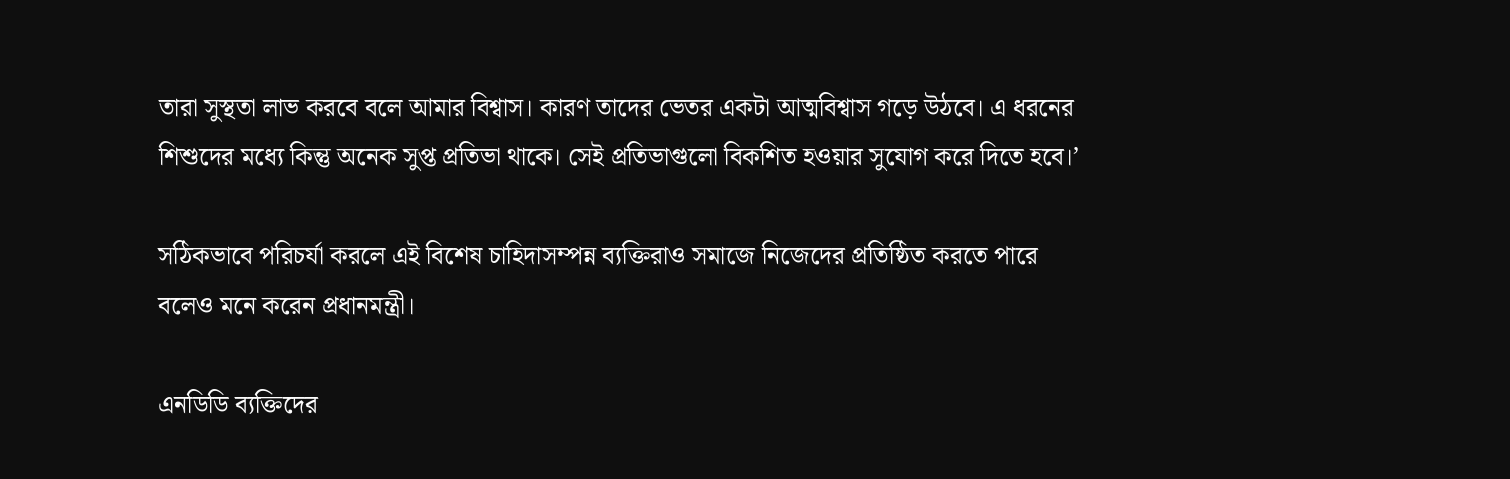তারা সুস্থতা লাভ করবে বলে আমার বিশ্বাস। কারণ তাদের ভেতর একটা আত্মবিশ্বাস গড়ে উঠবে। এ ধরনের শিশুদের মধ্যে কিন্তু অনেক সুপ্ত প্রতিভা থাকে। সেই প্রতিভাগুলো বিকশিত হওয়ার সুযোগ করে দিতে হবে।’

সঠিকভাবে পরিচর্যা করলে এই বিশেষ চাহিদাসম্পন্ন ব্যক্তিরাও সমাজে নিজেদের প্রতিষ্ঠিত করতে পারে বলেও মনে করেন প্রধানমন্ত্রী।

এনডিডি ব্যক্তিদের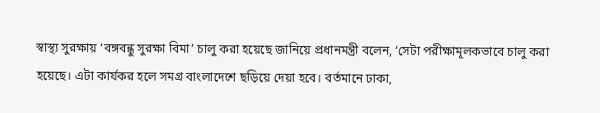স্বাস্থ্য সুরক্ষায় ‘বঙ্গবন্ধু সুরক্ষা বিমা’ চালু করা হয়েছে জানিয়ে প্রধানমন্ত্রী বলেন, ‘সেটা পরীক্ষামূলকভাবে চালু করা হয়েছে। এটা কার্যকর হলে সমগ্র বাংলাদেশে ছড়িয়ে দেয়া হবে। বর্তমানে ঢাকা,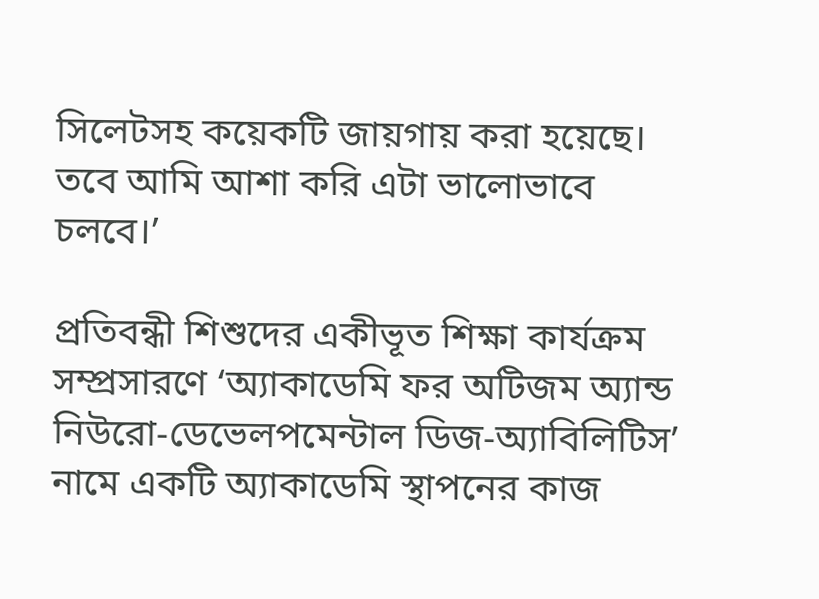সিলেটসহ কয়েকটি জায়গায় করা হয়েছে। তবে আমি আশা করি এটা ভালোভাবে চলবে।’

প্রতিবন্ধী শিশুদের একীভূত শিক্ষা কার্যক্রম সম্প্রসারণে ‘অ্যাকাডেমি ফর অটিজম অ্যান্ড নিউরো-ডেভেলপমেন্টাল ডিজ-অ্যাবিলিটিস’ নামে একটি অ্যাকাডেমি স্থাপনের কাজ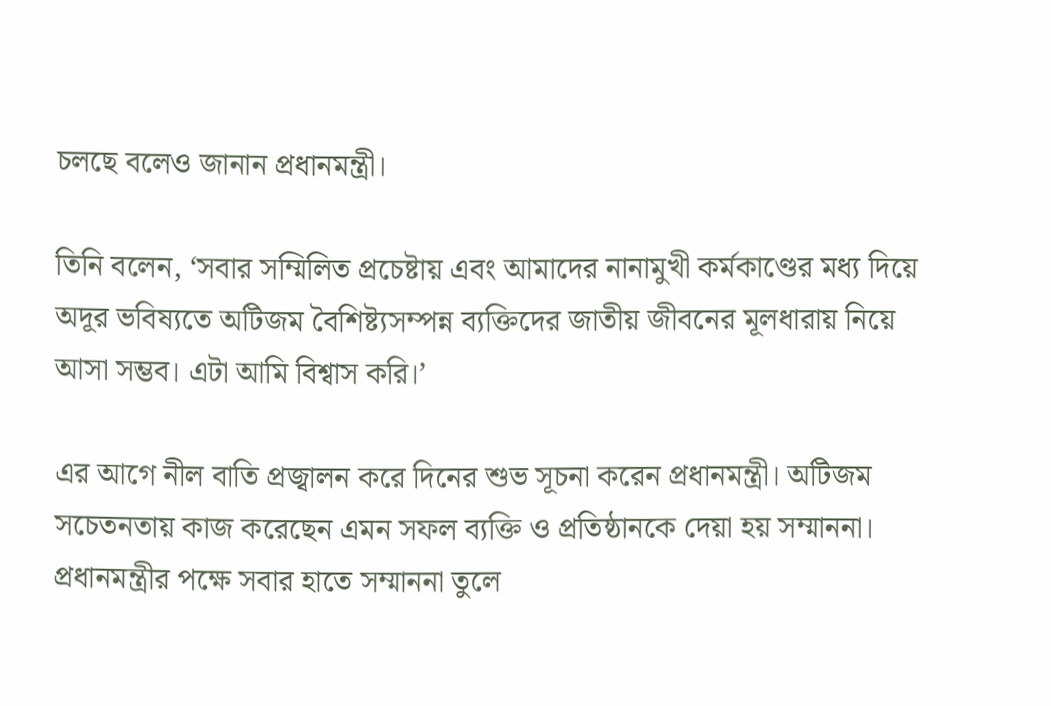চলছে বলেও জানান প্রধানমন্ত্রী।

তিনি বলেন, ‘সবার সম্মিলিত প্রচেষ্টায় এবং আমাদের নানামুখী কর্মকাণ্ডের মধ্য দিয়ে অদূর ভবিষ্যতে অটিজম বৈশিষ্ট্যসম্পন্ন ব্যক্তিদের জাতীয় জীবনের মূলধারায় নিয়ে আসা সম্ভব। এটা আমি বিশ্বাস করি।’

এর আগে নীল বাতি প্রজ্বালন করে দিনের শুভ সূচনা করেন প্রধানমন্ত্রী। অটিজম সচেতনতায় কাজ করেছেন এমন সফল ব্যক্তি ও প্রতিষ্ঠানকে দেয়া হয় সম্মাননা। প্রধানমন্ত্রীর পক্ষে সবার হাতে সম্মাননা তুলে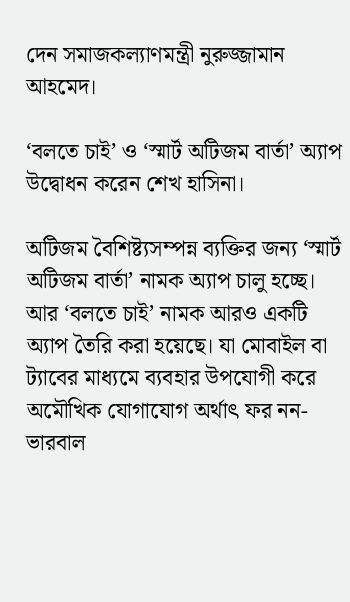দেন সমাজকল্যাণমন্ত্রী নুরুজ্জামান আহমেদ।

‘বলতে চাই’ ও ‘স্মার্ট অটিজম বার্তা’ অ্যাপ উদ্বোধন করেন শেখ হাসিনা।

অটিজম বৈশিষ্ট্যসম্পন্ন ব্যক্তির জন্য ‘স্মার্ট অটিজম বার্তা’ নামক অ্যাপ চালু হচ্ছে। আর ‘বলতে চাই’ নামক আরও একটি অ্যাপ তৈরি করা হয়েছে। যা মোবাইল বা ট্যাবের মাধ্যমে ব্যবহার উপযোগী করে অমৌখিক যোগাযোগ অর্থাৎ ফর নন-ভারবাল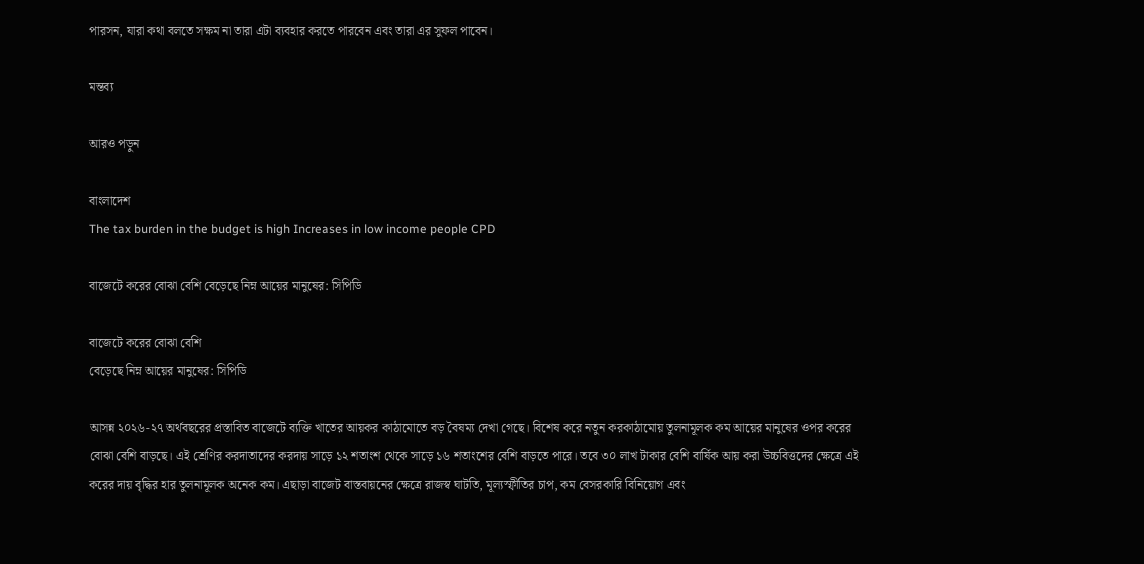পারসন, যারা কথা বলতে সক্ষম না তারা এটা ব্যবহার করতে পারবেন এবং তারা এর সুফল পাবেন।

মন্তব্য

আরও পড়ুন

বাংলাদেশ
The tax burden in the budget is high Increases in low income people CPD

বাজেটে করের বোঝা বেশি বেড়েছে নিম্ন আয়ের মানুষের: সিপিডি

বাজেটে করের বোঝা বেশি
বেড়েছে নিম্ন আয়ের মানুষের: সিপিডি

আসন্ন ২০২৬-২৭ অর্থবছরের প্রস্তাবিত বাজেটে ব্যক্তি খাতের আয়কর কাঠামোতে বড় বৈষম্য দেখা গেছে। বিশেষ করে নতুন করকাঠামোয় তুলনামূলক কম আয়ের মানুষের ওপর করের বোঝা বেশি বাড়ছে। এই শ্রেণির করদাতাদের করদায় সাড়ে ১২ শতাংশ থেকে সাড়ে ১৬ শতাংশের বেশি বাড়তে পারে। তবে ৩০ লাখ টাকার বেশি বার্ষিক আয় করা উচ্চবিত্তদের ক্ষেত্রে এই করের দায় বৃদ্ধির হার তুলনামূলক অনেক কম। এছাড়া বাজেট বাস্তবায়নের ক্ষেত্রে রাজস্ব ঘাটতি, মূল্যস্ফীতির চাপ, কম বেসরকারি বিনিয়োগ এবং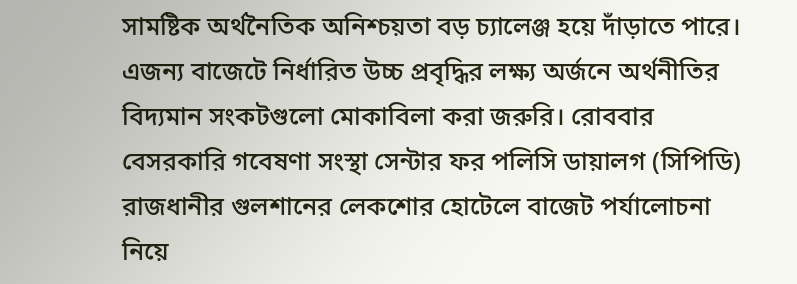সামষ্টিক অর্থনৈতিক অনিশ্চয়তা বড় চ্যালেঞ্জ হয়ে দাঁড়াতে পারে। এজন্য বাজেটে নির্ধারিত উচ্চ প্রবৃদ্ধির লক্ষ্য অর্জনে অর্থনীতির বিদ্যমান সংকটগুলো মোকাবিলা করা জরুরি। রোববার বেসরকারি গবেষণা সংস্থা সেন্টার ফর পলিসি ডায়ালগ (সিপিডি) রাজধানীর গুলশানের লেকশোর হোটেলে বাজেট পর্যালোচনা নিয়ে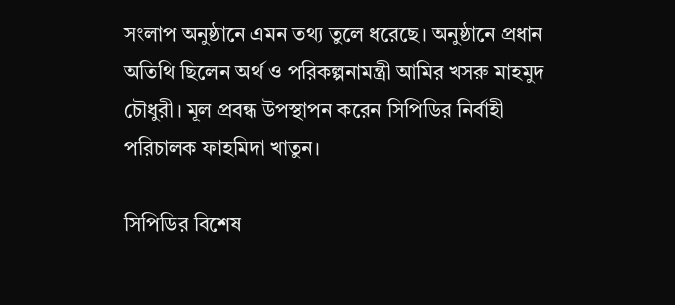সংলাপ অনুষ্ঠানে এমন তথ্য তুলে ধরেছে। অনুষ্ঠানে প্রধান অতিথি ছিলেন অর্থ ও পরিকল্পনামন্ত্রী আমির খসরু মাহমুদ চৌধুরী। মূল প্রবন্ধ উপস্থাপন করেন সিপিডির নির্বাহী পরিচালক ফাহমিদা খাতুন।

সিপিডির বিশেষ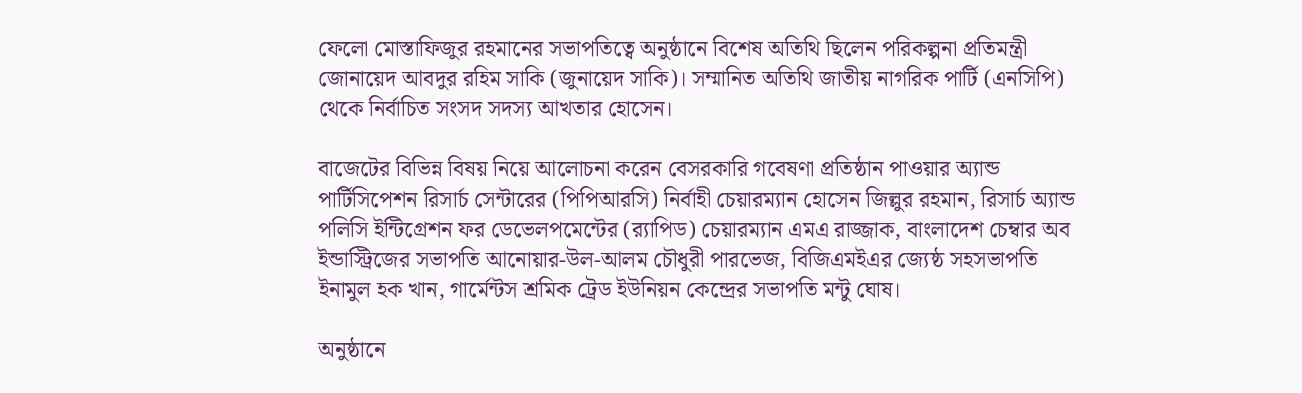ফেলো মোস্তাফিজুর রহমানের সভাপতিত্বে অনুষ্ঠানে বিশেষ অতিথি ছিলেন পরিকল্পনা প্রতিমন্ত্রী জোনায়েদ আবদুর রহিম সাকি (জুনায়েদ সাকি)। সম্মানিত অতিথি জাতীয় নাগরিক পার্টি (এনসিপি) থেকে নির্বাচিত সংসদ সদস্য আখতার হোসেন।

বাজেটের বিভিন্ন বিষয় নিয়ে আলোচনা করেন বেসরকারি গবেষণা প্রতিষ্ঠান পাওয়ার অ্যান্ড পার্টিসিপেশন রিসার্চ সেন্টারের (পিপিআরসি) নির্বাহী চেয়ারম্যান হোসেন জিল্লুর রহমান, রিসার্চ অ্যান্ড পলিসি ইন্টিগ্রেশন ফর ডেভেলপমেন্টের (র‍্যাপিড) চেয়ারম্যান এমএ রাজ্জাক, বাংলাদেশ চেম্বার অব ইন্ডাস্ট্রিজের সভাপতি আনোয়ার-উল-আলম চৌধুরী পারভেজ, বিজিএমইএর জ্যেষ্ঠ সহসভাপতি ইনামুল হক খান, গার্মেন্টস শ্রমিক ট্রেড ইউনিয়ন কেন্দ্রের সভাপতি মন্টু ঘোষ।

অনুষ্ঠানে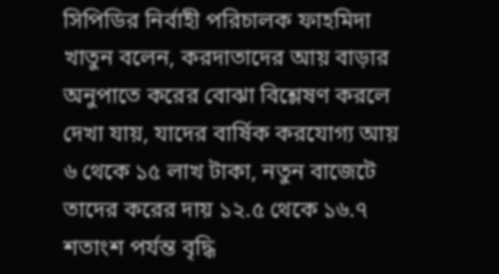সিপিডির নির্বাহী পরিচালক ফাহমিদা খাতুন বলেন, করদাতাদের আয় বাড়ার অনুপাতে করের বোঝা বিশ্লেষণ করলে দেখা যায়, যাদের বার্ষিক করযোগ্য আয় ৬ থেকে ১৫ লাখ টাকা, নতুন বাজেটে তাদের করের দায় ১২.৫ থেকে ১৬.৭ শতাংশ পর্যন্ত বৃদ্ধি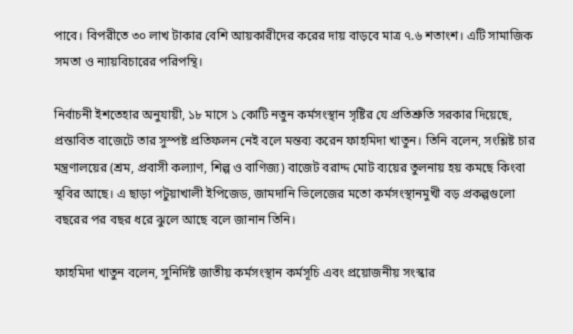পাবে। বিপরীতে ৩০ লাখ টাকার বেশি আয়কারীদের করের দায় বাড়বে মাত্র ৭.৬ শতাংশ। এটি সামাজিক সমতা ও ন্যায়বিচারের পরিপন্থি।

নির্বাচনী ইশতেহার অনুযায়ী, ১৮ মাসে ১ কোটি নতুন কর্মসংস্থান সৃষ্টির যে প্রতিশ্রুতি সরকার দিয়েছে, প্রস্তাবিত বাজেটে তার সুস্পষ্ট প্রতিফলন নেই বলে মন্তব্য করেন ফাহমিদা খাতুন। তিনি বলেন, সংশ্লিষ্ট চার মন্ত্রণালয়ের (শ্রম, প্রবাসী কল্যাণ, শিল্প ও বাণিজ্য) বাজেট বরাদ্দ মোট ব্যয়ের তুলনায় হয় কমছে কিংবা স্থবির আছে। এ ছাড়া পটুয়াখালী ইপিজেড, জামদানি ভিলেজের মতো কর্মসংস্থানমুখী বড় প্রকল্পগুলো বছরের পর বছর ধরে ঝুলে আছে বলে জানান তিনি।

ফাহমিদা খাতুন বলেন, সুনির্দিষ্ট জাতীয় কর্মসংস্থান কর্মসূচি এবং প্রয়োজনীয় সংস্কার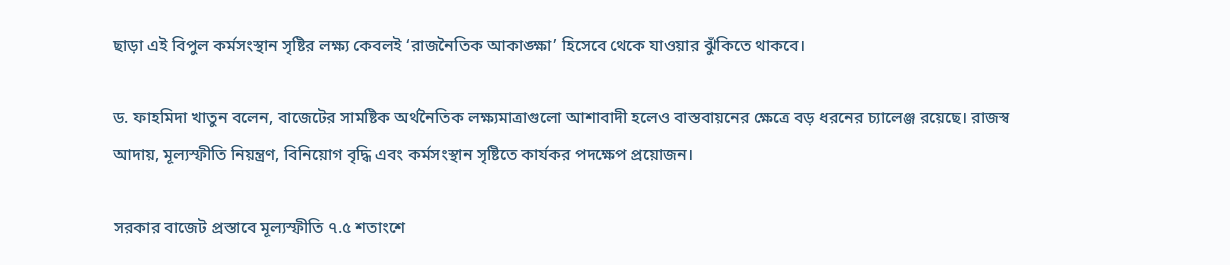ছাড়া এই বিপুল কর্মসংস্থান সৃষ্টির লক্ষ্য কেবলই ‘রাজনৈতিক আকাঙ্ক্ষা’ হিসেবে থেকে যাওয়ার ঝুঁকিতে থাকবে।

ড. ফাহমিদা খাতুন বলেন, বাজেটের সামষ্টিক অর্থনৈতিক লক্ষ্যমাত্রাগুলো আশাবাদী হলেও বাস্তবায়নের ক্ষেত্রে বড় ধরনের চ্যালেঞ্জ রয়েছে। রাজস্ব আদায়, মূল্যস্ফীতি নিয়ন্ত্রণ, বিনিয়োগ বৃদ্ধি এবং কর্মসংস্থান সৃষ্টিতে কার্যকর পদক্ষেপ প্রয়োজন।

সরকার বাজেট প্রস্তাবে মূল্যস্ফীতি ৭.৫ শতাংশে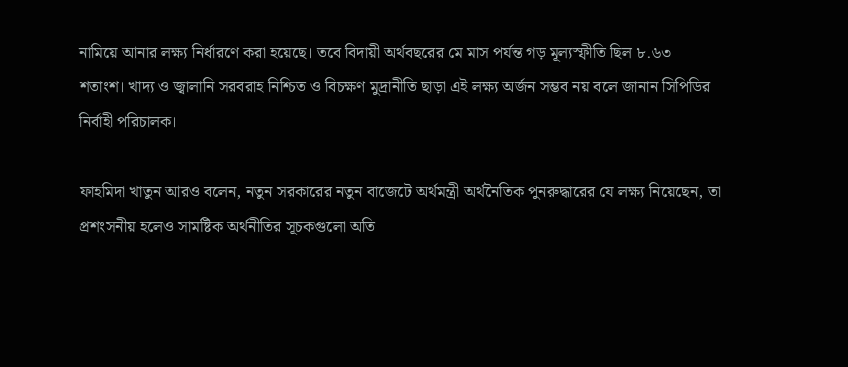নামিয়ে আনার লক্ষ্য নির্ধারণে করা হয়েছে। তবে বিদায়ী অর্থবছরের মে মাস পর্যন্ত গড় মূল্যস্ফীতি ছিল ৮.৬৩ শতাংশ। খাদ্য ও জ্বালানি সরবরাহ নিশ্চিত ও বিচক্ষণ মুদ্রানীতি ছাড়া এই লক্ষ্য অর্জন সম্ভব নয় বলে জানান সিপিডির নির্বাহী পরিচালক।

ফাহমিদা খাতুন আরও বলেন, নতুন সরকারের নতুন বাজেটে অর্থমন্ত্রী অর্থনৈতিক পুনরুদ্ধারের যে লক্ষ্য নিয়েছেন, তা প্রশংসনীয় হলেও সামষ্টিক অর্থনীতির সূচকগুলো অতি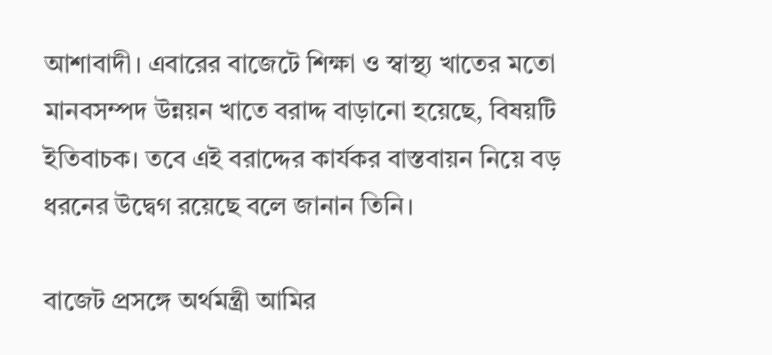আশাবাদী। এবারের বাজেটে শিক্ষা ও স্বাস্থ্য খাতের মতো মানবসম্পদ উন্নয়ন খাতে বরাদ্দ বাড়ানো হয়েছে, বিষয়টি ইতিবাচক। তবে এই বরাদ্দের কার্যকর বাস্তবায়ন নিয়ে বড় ধরনের উদ্বেগ রয়েছে বলে জানান তিনি।

বাজেট প্রসঙ্গে অর্থমন্ত্রী আমির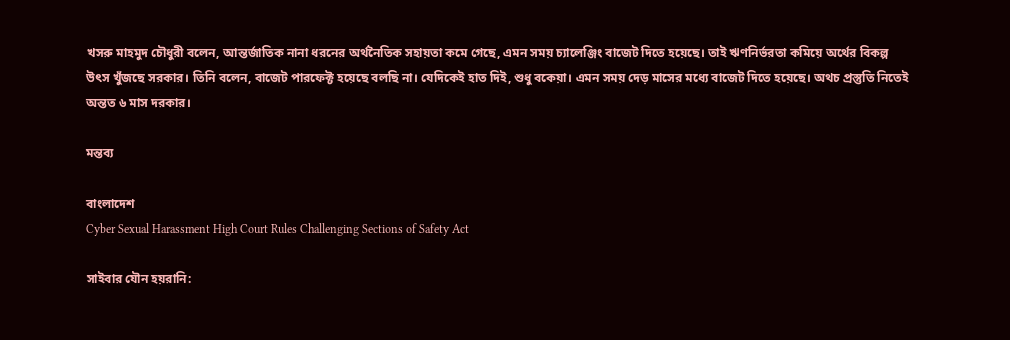খসরু মাহমুদ চৌধুরী বলেন, আন্তর্জাতিক নানা ধরনের অর্থনৈতিক সহায়তা কমে গেছে, এমন সময় চ্যালেঞ্জিং বাজেট দিতে হয়েছে। তাই ঋণনির্ভরতা কমিয়ে অর্থের বিকল্প উৎস খুঁজছে সরকার। তিনি বলেন, বাজেট পারফেক্ট হয়েছে বলছি না। যেদিকেই হাত দিই, শুধু বকেয়া। এমন সময় দেড় মাসের মধ্যে বাজেট দিতে হয়েছে। অথচ প্রস্তুতি নিতেই অন্তত ৬ মাস দরকার।

মন্তব্য

বাংলাদেশ
Cyber Sexual Harassment High Court Rules Challenging Sections of Safety Act

সাইবার যৌন হয়রানি: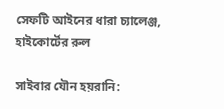সেফটি আইনের ধারা চ্যালেঞ্জ, হাইকোর্টের রুল

সাইবার যৌন হয়রানি: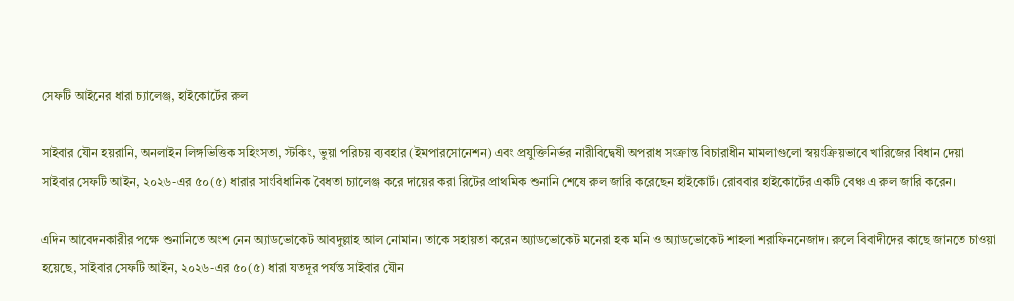সেফটি আইনের ধারা চ্যালেঞ্জ, হাইকোর্টের রুল

সাইবার যৌন হয়রানি, অনলাইন লিঙ্গভিত্তিক সহিংসতা, স্টকিং, ভুয়া পরিচয় ব্যবহার (ইমপারসোনেশন) এবং প্রযুক্তিনির্ভর নারীবিদ্বেষী অপরাধ সংক্রান্ত বিচারাধীন মামলাগুলো স্বয়ংক্রিয়ভাবে খারিজের বিধান দেয়া সাইবার সেফটি আইন, ২০২৬-এর ৫০(৫) ধারার সাংবিধানিক বৈধতা চ্যালেঞ্জ করে দায়ের করা রিটের প্রাথমিক শুনানি শেষে রুল জারি করেছেন হাইকোর্ট। রোববার হাইকোর্টের একটি বেঞ্চ এ রুল জারি করেন।

এদিন আবেদনকারীর পক্ষে শুনানিতে অংশ নেন অ্যাডভোকেট আবদুল্লাহ আল নোমান। তাকে সহায়তা করেন অ্যাডভোকেট মনেরা হক মনি ও অ্যাডভোকেট শাহলা শরাফিননেজাদ। রুলে বিবাদীদের কাছে জানতে চাওয়া হয়েছে, সাইবার সেফটি আইন, ২০২৬-এর ৫০(৫) ধারা যতদূর পর্যন্ত সাইবার যৌন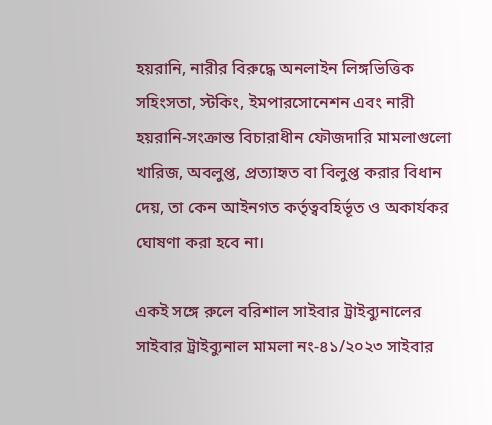হয়রানি, নারীর বিরুদ্ধে অনলাইন লিঙ্গভিত্তিক সহিংসতা, স্টকিং, ইমপারসোনেশন এবং নারী হয়রানি-সংক্রান্ত বিচারাধীন ফৌজদারি মামলাগুলো খারিজ, অবলুপ্ত, প্রত্যাহৃত বা বিলুপ্ত করার বিধান দেয়, তা কেন আইনগত কর্তৃত্ববহির্ভূত ও অকার্যকর ঘোষণা করা হবে না।

একই সঙ্গে রুলে বরিশাল সাইবার ট্রাইব্যুনালের সাইবার ট্রাইব্যুনাল মামলা নং-৪১/২০২৩ সাইবার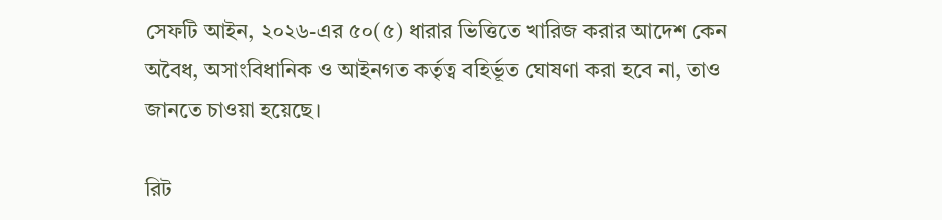সেফটি আইন, ২০২৬-এর ৫০(৫) ধারার ভিত্তিতে খারিজ করার আদেশ কেন অবৈধ, অসাংবিধানিক ও আইনগত কর্তৃত্ব বহির্ভূত ঘোষণা করা হবে না, তাও জানতে চাওয়া হয়েছে।

রিট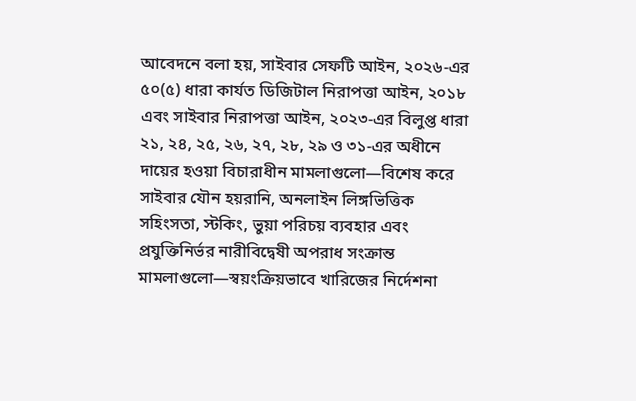আবেদনে বলা হয়, সাইবার সেফটি আইন, ২০২৬-এর ৫০(৫) ধারা কার্যত ডিজিটাল নিরাপত্তা আইন, ২০১৮ এবং সাইবার নিরাপত্তা আইন, ২০২৩-এর বিলুপ্ত ধারা ২১, ২৪, ২৫, ২৬, ২৭, ২৮, ২৯ ও ৩১-এর অধীনে দায়ের হওয়া বিচারাধীন মামলাগুলো—বিশেষ করে সাইবার যৌন হয়রানি, অনলাইন লিঙ্গভিত্তিক সহিংসতা, স্টকিং, ভুয়া পরিচয় ব্যবহার এবং প্রযুক্তিনির্ভর নারীবিদ্বেষী অপরাধ সংক্রান্ত মামলাগুলো—স্বয়ংক্রিয়ভাবে খারিজের নির্দেশনা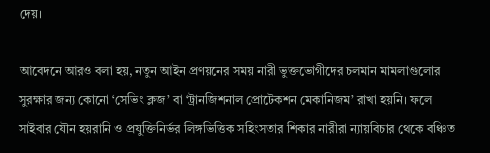দেয়।

আবেদনে আরও বলা হয়, নতুন আইন প্রণয়নের সময় নারী ভুক্তভোগীদের চলমান মামলাগুলোর সুরক্ষার জন্য কোনো ‘সেভিং ক্লজ’ বা ‘ট্রানজিশনাল প্রোটেকশন মেকানিজম’ রাখা হয়নি। ফলে সাইবার যৌন হয়রানি ও প্রযুক্তিনির্ভর লিঙ্গভিত্তিক সহিংসতার শিকার নারীরা ন্যায়বিচার থেকে বঞ্চিত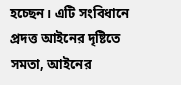হচ্ছেন। এটি সংবিধানে প্রদত্ত আইনের দৃষ্টিতে সমতা, আইনের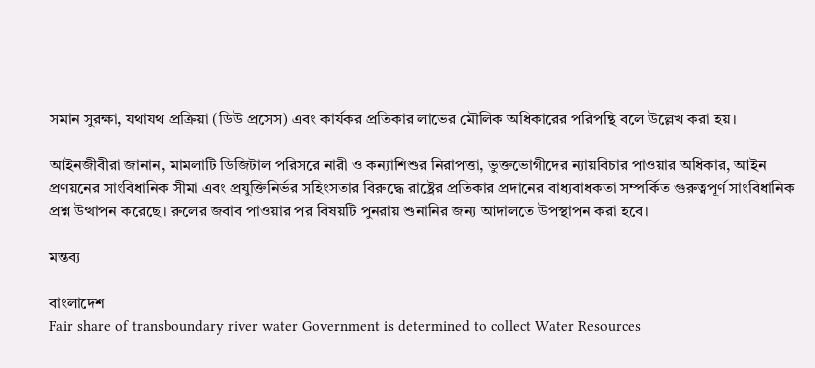সমান সুরক্ষা, যথাযথ প্রক্রিয়া (ডিউ প্রসেস) এবং কার্যকর প্রতিকার লাভের মৌলিক অধিকারের পরিপন্থি বলে উল্লেখ করা হয়।

আইনজীবীরা জানান, মামলাটি ডিজিটাল পরিসরে নারী ও কন্যাশিশুর নিরাপত্তা, ভুক্তভোগীদের ন্যায়বিচার পাওয়ার অধিকার, আইন প্রণয়নের সাংবিধানিক সীমা এবং প্রযুক্তিনির্ভর সহিংসতার বিরুদ্ধে রাষ্ট্রের প্রতিকার প্রদানের বাধ্যবাধকতা সম্পর্কিত গুরুত্বপূর্ণ সাংবিধানিক প্রশ্ন উত্থাপন করেছে। রুলের জবাব পাওয়ার পর বিষয়টি পুনরায় শুনানির জন্য আদালতে উপস্থাপন করা হবে।

মন্তব্য

বাংলাদেশ
Fair share of transboundary river water Government is determined to collect Water Resources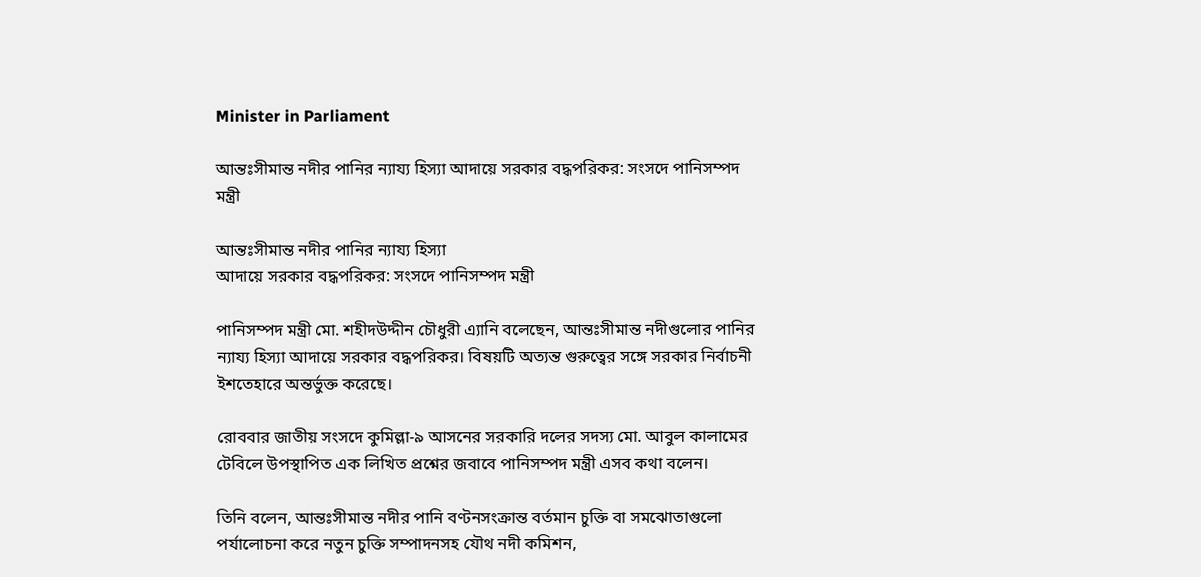Minister in Parliament

আন্তঃসীমান্ত নদীর পানির ন্যায্য হিস্যা আদায়ে সরকার বদ্ধপরিকর: সংসদে পানিসম্পদ মন্ত্রী

আন্তঃসীমান্ত নদীর পানির ন্যায্য হিস্যা
আদায়ে সরকার বদ্ধপরিকর: সংসদে পানিসম্পদ মন্ত্রী

পানিসম্পদ মন্ত্রী মো. শহীদউদ্দীন চৌধুরী এ্যানি বলেছেন, আন্তঃসীমান্ত নদীগুলোর পানির ন্যায্য হিস্যা আদায়ে সরকার বদ্ধপরিকর। বিষয়টি অত্যন্ত গুরুত্বের সঙ্গে সরকার নির্বাচনী ইশতেহারে অন্তর্ভুক্ত করেছে।

রোববার জাতীয় সংসদে কুমিল্লা-৯ আসনের সরকারি দলের সদস্য মো. আবুল কালামের টেবিলে উপস্থাপিত এক লিখিত প্রশ্নের জবাবে পানিসম্পদ মন্ত্রী এসব কথা বলেন।

তিনি বলেন, আন্তঃসীমান্ত নদীর পানি বণ্টনসংক্রান্ত বর্তমান চুক্তি বা সমঝোতাগুলো পর্যালোচনা করে নতুন চুক্তি সম্পাদনসহ যৌথ নদী কমিশন,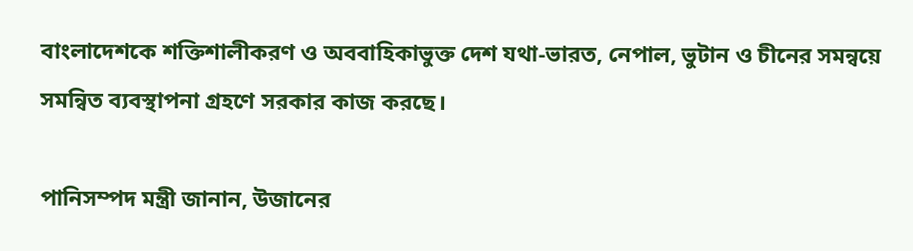বাংলাদেশকে শক্তিশালীকরণ ও অববাহিকাভুক্ত দেশ যথা-ভারত, নেপাল, ভুটান ও চীনের সমন্বয়ে সমন্বিত ব্যবস্থাপনা গ্রহণে সরকার কাজ করছে।

পানিসম্পদ মন্ত্রী জানান, উজানের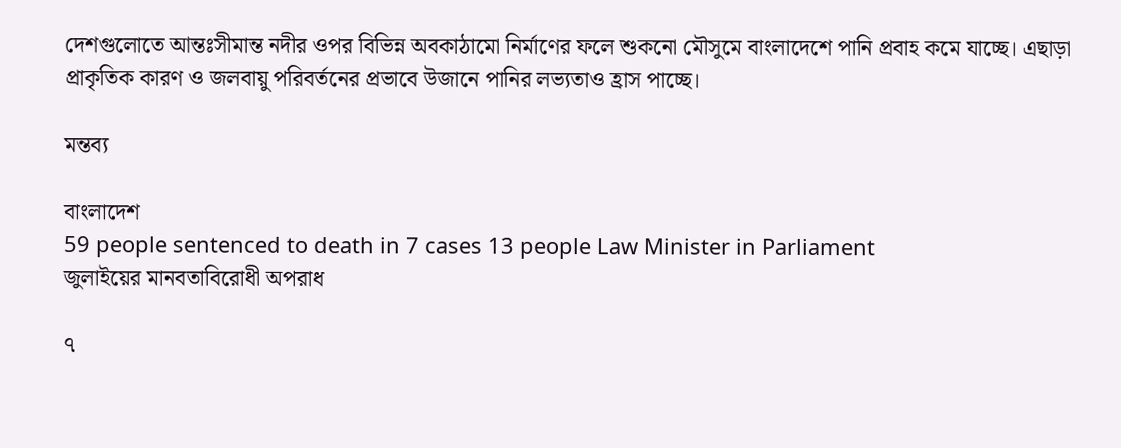দেশগুলোতে আন্তঃসীমান্ত নদীর ওপর বিভিন্ন অবকাঠামো নির্মাণের ফলে শুকনো মৌসুমে বাংলাদেশে পানি প্রবাহ কমে যাচ্ছে। এছাড়া প্রাকৃতিক কারণ ও জলবায়ু পরিবর্তনের প্রভাবে উজানে পানির লভ্যতাও হ্রাস পাচ্ছে।

মন্তব্য

বাংলাদেশ
59 people sentenced to death in 7 cases 13 people Law Minister in Parliament
জুলাইয়ের মানবতাবিরোধী অপরাধ

৭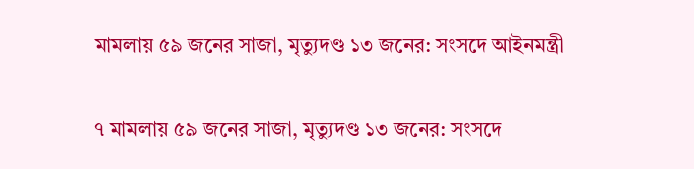মামলায় ৫৯ জনের সাজা, মৃত্যুদণ্ড ১৩ জনের: সংসদে আইনমন্ত্রী

৭ মামলায় ৫৯ জনের সাজা, মৃত্যুদণ্ড ১৩ জনের: সংসদে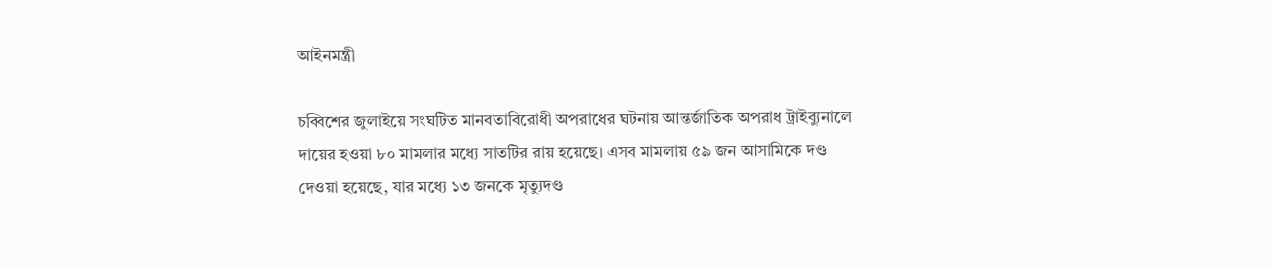আইনমন্ত্রী

চব্বিশের জুলাইয়ে সংঘটিত মানবতাবিরোধী অপরাধের ঘটনায় আন্তর্জাতিক অপরাধ ট্রাইব্যুনালে দায়ের হওয়া ৮০ মামলার মধ্যে সাতটির রায় হয়েছে। এসব মামলায় ৫৯ জন আসামিকে দণ্ড দেওয়া হয়েছে, যার মধ্যে ১৩ জনকে মৃত্যুদণ্ড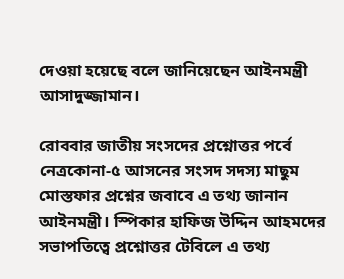দেওয়া হয়েছে বলে জানিয়েছেন আইনমন্ত্রী আসাদুজ্জামান।

রোববার জাতীয় সংসদের প্রশ্নোত্তর পর্বে নেত্রকোনা-৫ আসনের সংসদ সদস্য মাছুম মোস্তফার প্রশ্নের জবাবে এ তথ্য জানান আইনমন্ত্রী। স্পিকার হাফিজ উদ্দিন আহমদের সভাপতিত্বে প্রশ্নোত্তর টেবিলে এ তথ্য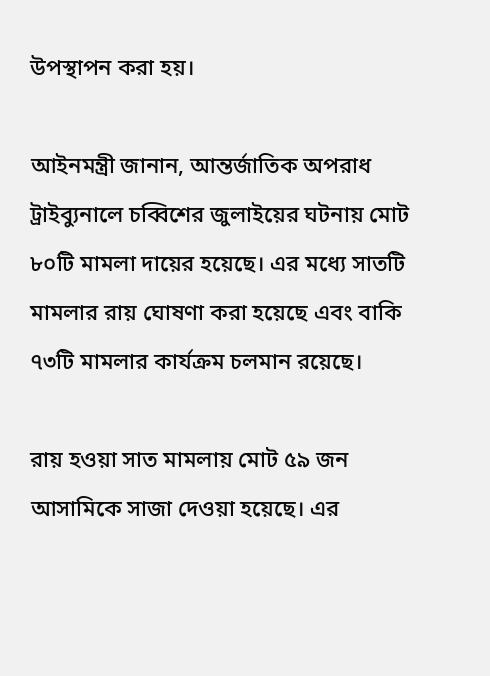উপস্থাপন করা হয়।

আইনমন্ত্রী জানান, আন্তর্জাতিক অপরাধ ট্রাইব্যুনালে চব্বিশের জুলাইয়ের ঘটনায় মোট ৮০টি মামলা দায়ের হয়েছে। এর মধ্যে সাতটি মামলার রায় ঘোষণা করা হয়েছে এবং বাকি ৭৩টি মামলার কার্যক্রম চলমান রয়েছে।

রায় হওয়া সাত মামলায় মোট ৫৯ জন আসামিকে সাজা দেওয়া হয়েছে। এর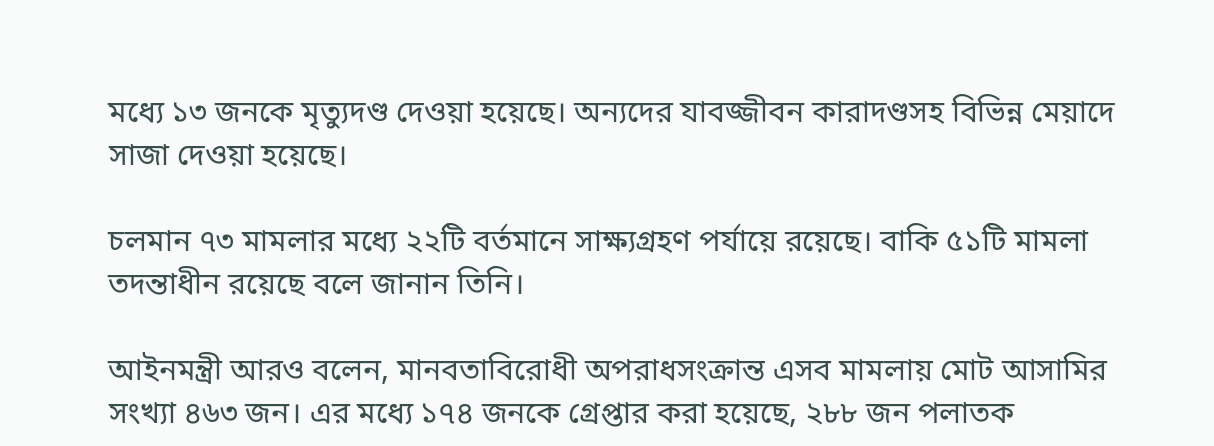মধ্যে ১৩ জনকে মৃত্যুদণ্ড দেওয়া হয়েছে। অন্যদের যাবজ্জীবন কারাদণ্ডসহ বিভিন্ন মেয়াদে সাজা দেওয়া হয়েছে।

চলমান ৭৩ মামলার মধ্যে ২২টি বর্তমানে সাক্ষ্যগ্রহণ পর্যায়ে রয়েছে। বাকি ৫১টি মামলা তদন্তাধীন রয়েছে বলে জানান তিনি।

আইনমন্ত্রী আরও বলেন, মানবতাবিরোধী অপরাধসংক্রান্ত এসব মামলায় মোট আসামির সংখ্যা ৪৬৩ জন। এর মধ্যে ১৭৪ জনকে গ্রেপ্তার করা হয়েছে, ২৮৮ জন পলাতক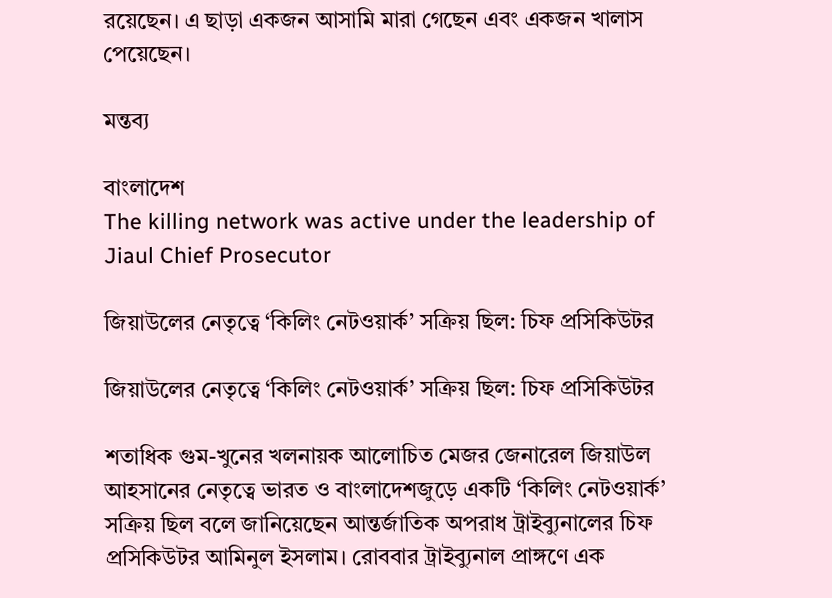রয়েছেন। এ ছাড়া একজন আসামি মারা গেছেন এবং একজন খালাস পেয়েছেন।

মন্তব্য

বাংলাদেশ
The killing network was active under the leadership of Jiaul Chief Prosecutor

জিয়াউলের নেতৃত্বে ‘কিলিং নেটওয়ার্ক’ সক্রিয় ছিল: চিফ প্রসিকিউটর

জিয়াউলের নেতৃত্বে ‘কিলিং নেটওয়ার্ক’ সক্রিয় ছিল: চিফ প্রসিকিউটর

শতাধিক গুম-খুনের খলনায়ক আলোচিত মেজর জেনারেল জিয়াউল আহসানের নেতৃত্বে ভারত ও বাংলাদেশজুড়ে একটি ‘কিলিং নেটওয়ার্ক’ সক্রিয় ছিল বলে জানিয়েছেন আন্তর্জাতিক অপরাধ ট্রাইব্যুনালের চিফ প্রসিকিউটর আমিনুল ইসলাম। রোববার ট্রাইব্যুনাল প্রাঙ্গণে এক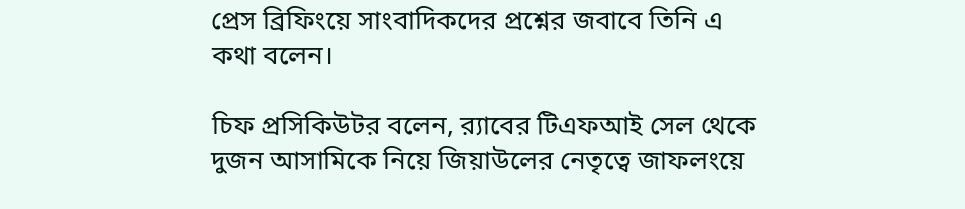প্রেস ব্রিফিংয়ে সাংবাদিকদের প্রশ্নের জবাবে তিনি এ কথা বলেন।

চিফ প্রসিকিউটর বলেন, র‍্যাবের টিএফআই সেল থেকে দুজন আসামিকে নিয়ে জিয়াউলের নেতৃত্বে জাফলংয়ে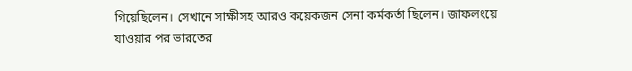গিয়েছিলেন। সেখানে সাক্ষীসহ আরও কয়েকজন সেনা কর্মকর্তা ছিলেন। জাফলংয়ে যাওয়ার পর ভারতের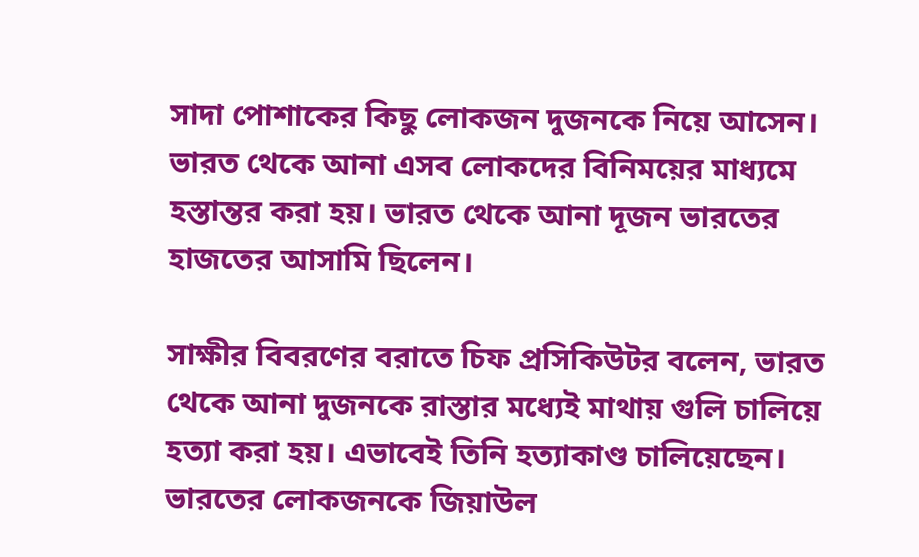সাদা পোশাকের কিছু লোকজন দুজনকে নিয়ে আসেন। ভারত থেকে আনা এসব লোকদের বিনিময়ের মাধ্যমে হস্তান্তর করা হয়। ভারত থেকে আনা দূজন ভারতের হাজতের আসামি ছিলেন।

সাক্ষীর বিবরণের বরাতে চিফ প্রসিকিউটর বলেন, ভারত থেকে আনা দুজনকে রাস্তার মধ্যেই মাথায় গুলি চালিয়ে হত্যা করা হয়। এভাবেই তিনি হত্যাকাণ্ড চালিয়েছেন। ভারতের লোকজনকে জিয়াউল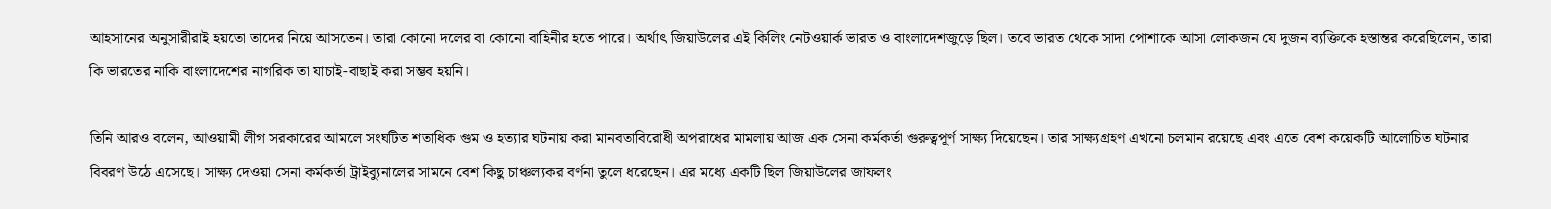আহসানের অনুসারীরাই হয়তো তাদের নিয়ে আসতেন। তারা কোনো দলের বা কোনো বাহিনীর হতে পারে। অর্থাৎ জিয়াউলের এই কিলিং নেটওয়ার্ক ভারত ও বাংলাদেশজুড়ে ছিল। তবে ভারত থেকে সাদা পোশাকে আসা লোকজন যে দুজন ব্যক্তিকে হস্তান্তর করেছিলেন, তারা কি ভারতের নাকি বাংলাদেশের নাগরিক তা যাচাই-বাছাই করা সম্ভব হয়নি।

তিনি আরও বলেন, আওয়ামী লীগ সরকারের আমলে সংঘটিত শতাধিক গুম ও হত্যার ঘটনায় করা মানবতাবিরোধী অপরাধের মামলায় আজ এক সেনা কর্মকর্তা গুরুত্বপূর্ণ সাক্ষ্য দিয়েছেন। তার সাক্ষ্যগ্রহণ এখনো চলমান রয়েছে এবং এতে বেশ কয়েকটি আলোচিত ঘটনার বিবরণ উঠে এসেছে। সাক্ষ্য দেওয়া সেনা কর্মকর্তা ট্রাইব্যুনালের সামনে বেশ কিছু চাঞ্চল্যকর বর্ণনা তুলে ধরেছেন। এর মধ্যে একটি ছিল জিয়াউলের জাফলং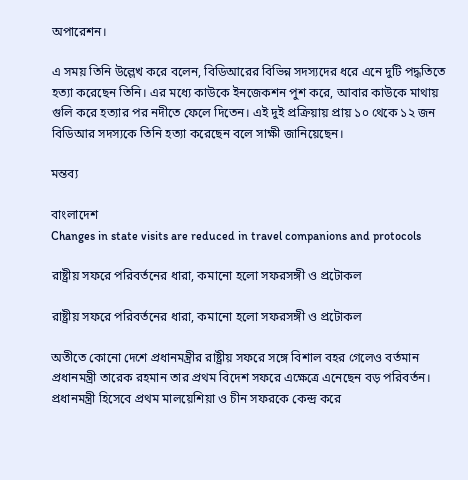অপারেশন।

এ সময় তিনি উল্লেখ করে বলেন, বিডিআরের বিভিন্ন সদস্যদের ধরে এনে দুটি পদ্ধতিতে হত্যা করেছেন তিনি। এর মধ্যে কাউকে ইনজেকশন পুশ করে, আবার কাউকে মাথায় গুলি করে হত্যার পর নদীতে ফেলে দিতেন। এই দুই প্রক্রিয়ায় প্রায় ১০ থেকে ১২ জন বিডিআর সদস্যকে তিনি হত্যা করেছেন বলে সাক্ষী জানিয়েছেন।

মন্তব্য

বাংলাদেশ
Changes in state visits are reduced in travel companions and protocols

রাষ্ট্রীয় সফরে পরিবর্তনের ধারা, কমানো হলো সফরসঙ্গী ও প্রটোকল

রাষ্ট্রীয় সফরে পরিবর্তনের ধারা, কমানো হলো সফরসঙ্গী ও প্রটোকল

অতীতে কোনো দেশে প্রধানমন্ত্রীর রাষ্ট্রীয় সফরে সঙ্গে বিশাল বহর গেলেও বর্তমান প্রধানমন্ত্রী তারেক রহমান তার প্রথম বিদেশ সফরে এক্ষেত্রে এনেছেন বড় পরিবর্তন। প্রধানমন্ত্রী হিসেবে প্রথম মালয়েশিয়া ও চীন সফরকে কেন্দ্র করে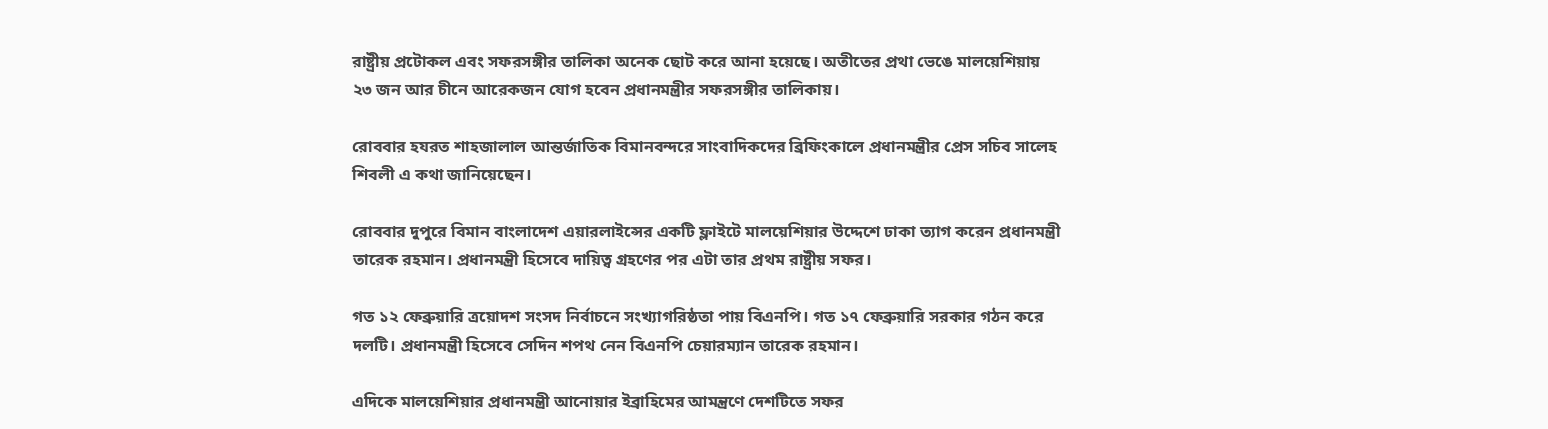রাষ্ট্রীয় প্রটোকল এবং সফরসঙ্গীর তালিকা অনেক ছোট করে আনা হয়েছে। অতীতের প্রথা ভেঙে মালয়েশিয়ায় ২৩ জন আর চীনে আরেকজন যোগ হবেন প্রধানমন্ত্রীর সফরসঙ্গীর তালিকায়।

রোববার হযরত শাহজালাল আন্তর্জাতিক বিমানবন্দরে সাংবাদিকদের ব্রিফিংকালে প্রধানমন্ত্রীর প্রেস সচিব সালেহ শিবলী এ কথা জানিয়েছেন।

রোববার দুপুরে বিমান বাংলাদেশ এয়ারলাইন্সের একটি ফ্লাইটে মালয়েশিয়ার উদ্দেশে ঢাকা ত্যাগ করেন প্রধানমন্ত্রী তারেক রহমান। প্রধানমন্ত্রী হিসেবে দায়িত্ব গ্রহণের পর এটা তার প্রথম রাষ্ট্রীয় সফর।

গত ১২ ফেব্রুয়ারি ত্রয়োদশ সংসদ নির্বাচনে সংখ্যাগরিষ্ঠতা পায় বিএনপি। গত ১৭ ফেব্রুয়ারি সরকার গঠন করে দলটি। প্রধানমন্ত্রী হিসেবে সেদিন শপথ নেন বিএনপি চেয়ারম্যান তারেক রহমান।

এদিকে মালয়েশিয়ার প্রধানমন্ত্রী আনোয়ার ইব্রাহিমের আমন্ত্রণে দেশটিতে সফর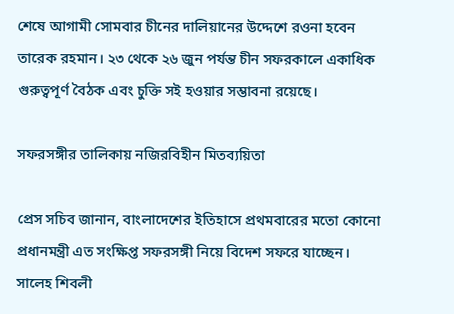শেষে আগামী সোমবার চীনের দালিয়ানের উদ্দেশে রওনা হবেন তারেক রহমান। ২৩ থেকে ২৬ জুন পর্যন্ত চীন সফরকালে একাধিক গুরুত্বপূর্ণ বৈঠক এবং চুক্তি সই হওয়ার সম্ভাবনা রয়েছে।

সফরসঙ্গীর তালিকায় নজিরবিহীন মিতব্যয়িতা

প্রেস সচিব জানান, বাংলাদেশের ইতিহাসে প্রথমবারের মতো কোনো প্রধানমন্ত্রী এত সংক্ষিপ্ত সফরসঙ্গী নিয়ে বিদেশ সফরে যাচ্ছেন। সালেহ শিবলী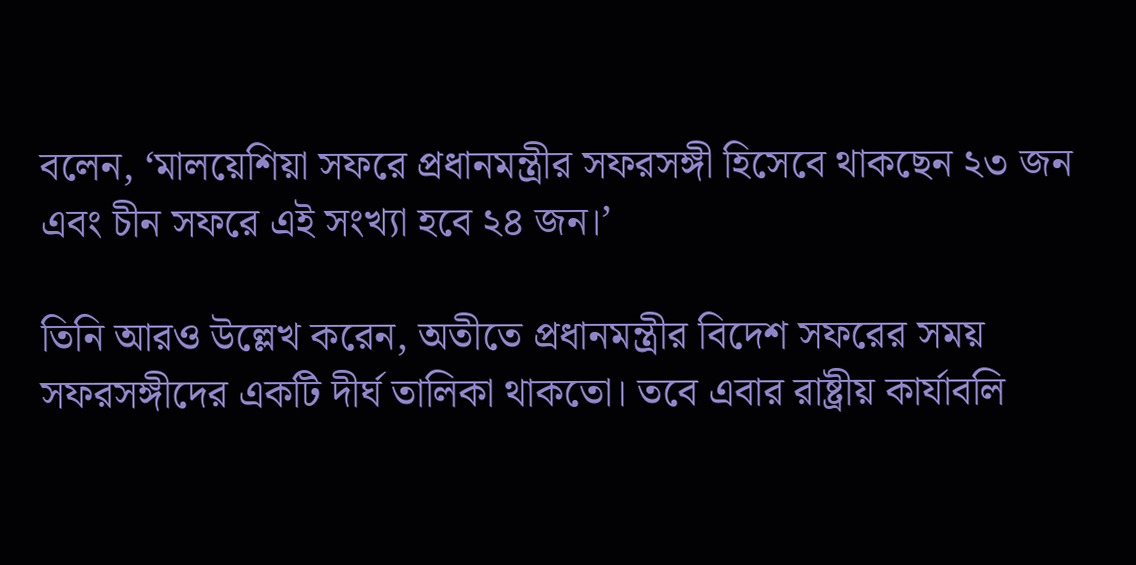বলেন, ‘মালয়েশিয়া সফরে প্রধানমন্ত্রীর সফরসঙ্গী হিসেবে থাকছেন ২৩ জন এবং চীন সফরে এই সংখ্যা হবে ২৪ জন।’

তিনি আরও উল্লেখ করেন, অতীতে প্রধানমন্ত্রীর বিদেশ সফরের সময় সফরসঙ্গীদের একটি দীর্ঘ তালিকা থাকতো। তবে এবার রাষ্ট্রীয় কার্যাবলি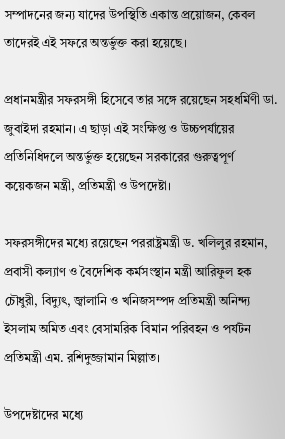সম্পাদনের জন্য যাদের উপস্থিতি একান্ত প্রয়োজন, কেবল তাদেরই এই সফরে অন্তর্ভুক্ত করা হয়েছে।

প্রধানমন্ত্রীর সফরসঙ্গী হিসেবে তার সঙ্গে রয়েছেন সহধর্মিণী ডা. জুবাইদা রহমান। এ ছাড়া এই সংক্ষিপ্ত ও উচ্চপর্যায়ের প্রতিনিধিদলে অন্তর্ভুক্ত হয়েছেন সরকারের গুরুত্বপূর্ণ কয়েকজন মন্ত্রী, প্রতিমন্ত্রী ও উপদেষ্টা।

সফরসঙ্গীদের মধ্যে রয়েছেন পররাষ্ট্রমন্ত্রী ড. খলিলুর রহমান, প্রবাসী কল্যাণ ও বৈদেশিক কর্মসংস্থান মন্ত্রী আরিফুল হক চৌধুরী, বিদ্যুৎ, জ্বালানি ও খনিজসম্পদ প্রতিমন্ত্রী অনিন্দ্য ইসলাম অমিত এবং বেসামরিক বিমান পরিবহন ও পর্যটন প্রতিমন্ত্রী এম. রশিদুজ্জামান মিল্লাত।

উপদেষ্টাদের মধ্যে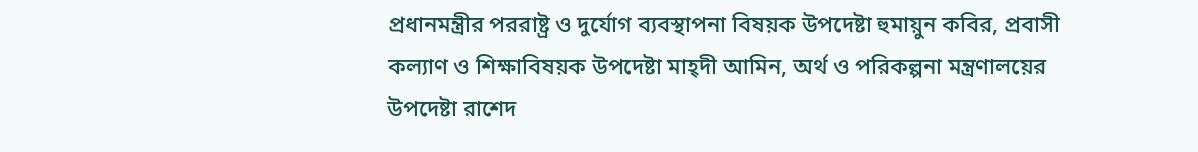প্রধানমন্ত্রীর পররাষ্ট্র ও দুর্যোগ ব্যবস্থাপনা বিষয়ক উপদেষ্টা হুমায়ুন কবির, প্রবাসী কল্যাণ ও শিক্ষাবিষয়ক উপদেষ্টা মাহ্‌দী আমিন, অর্থ ও পরিকল্পনা মন্ত্রণালয়ের উপদেষ্টা রাশেদ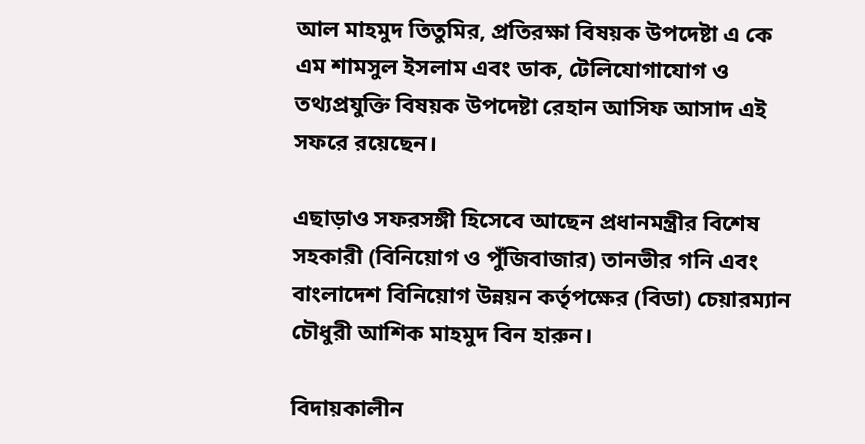আল মাহমুদ তিতুমির, প্রতিরক্ষা বিষয়ক উপদেষ্টা এ কে এম শামসুল ইসলাম এবং ডাক, টেলিযোগাযোগ ও তথ্যপ্রযুক্তি বিষয়ক উপদেষ্টা রেহান আসিফ আসাদ এই সফরে রয়েছেন।

এছাড়াও সফরসঙ্গী হিসেবে আছেন প্রধানমন্ত্রীর বিশেষ সহকারী (বিনিয়োগ ও পুঁজিবাজার) তানভীর গনি এবং বাংলাদেশ বিনিয়োগ উন্নয়ন কর্তৃপক্ষের (বিডা) চেয়ারম্যান চৌধুরী আশিক মাহমুদ বিন হারুন।

বিদায়কালীন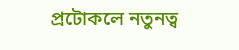প্রটোকলে নতুনত্ব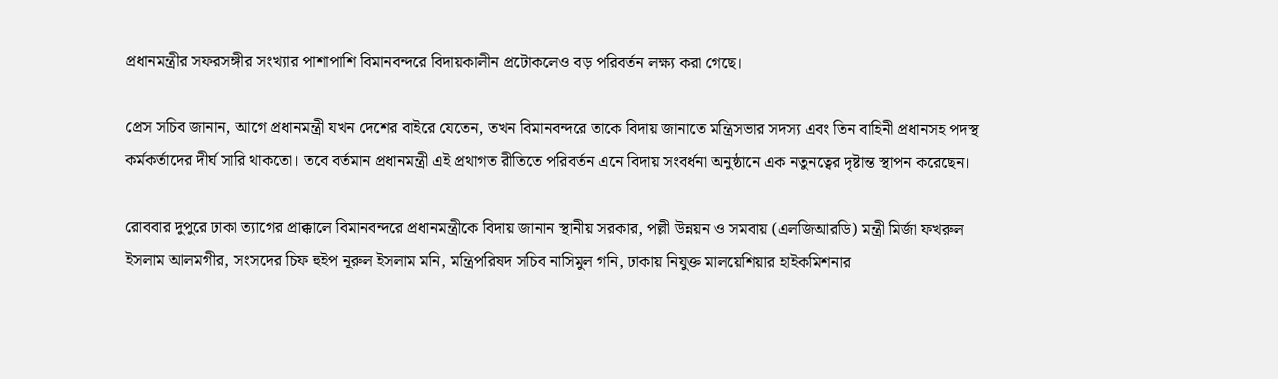প্রধানমন্ত্রীর সফরসঙ্গীর সংখ্যার পাশাপাশি বিমানবন্দরে বিদায়কালীন প্রটোকলেও বড় পরিবর্তন লক্ষ্য করা গেছে।

প্রেস সচিব জানান, আগে প্রধানমন্ত্রী যখন দেশের বাইরে যেতেন, তখন বিমানবন্দরে তাকে বিদায় জানাতে মন্ত্রিসভার সদস্য এবং তিন বাহিনী প্রধানসহ পদস্থ কর্মকর্তাদের দীর্ঘ সারি থাকতো। তবে বর্তমান প্রধানমন্ত্রী এই প্রথাগত রীতিতে পরিবর্তন এনে বিদায় সংবর্ধনা অনুষ্ঠানে এক নতুনত্বের দৃষ্টান্ত স্থাপন করেছেন।

রোববার দুপুরে ঢাকা ত্যাগের প্রাক্কালে বিমানবন্দরে প্রধানমন্ত্রীকে বিদায় জানান স্থানীয় সরকার, পল্লী উন্নয়ন ও সমবায় (এলজিআরডি) মন্ত্রী মির্জা ফখরুল ইসলাম আলমগীর, সংসদের চিফ হুইপ নূরুল ইসলাম মনি, মন্ত্রিপরিষদ সচিব নাসিমুল গনি, ঢাকায় নিযুক্ত মালয়েশিয়ার হাইকমিশনার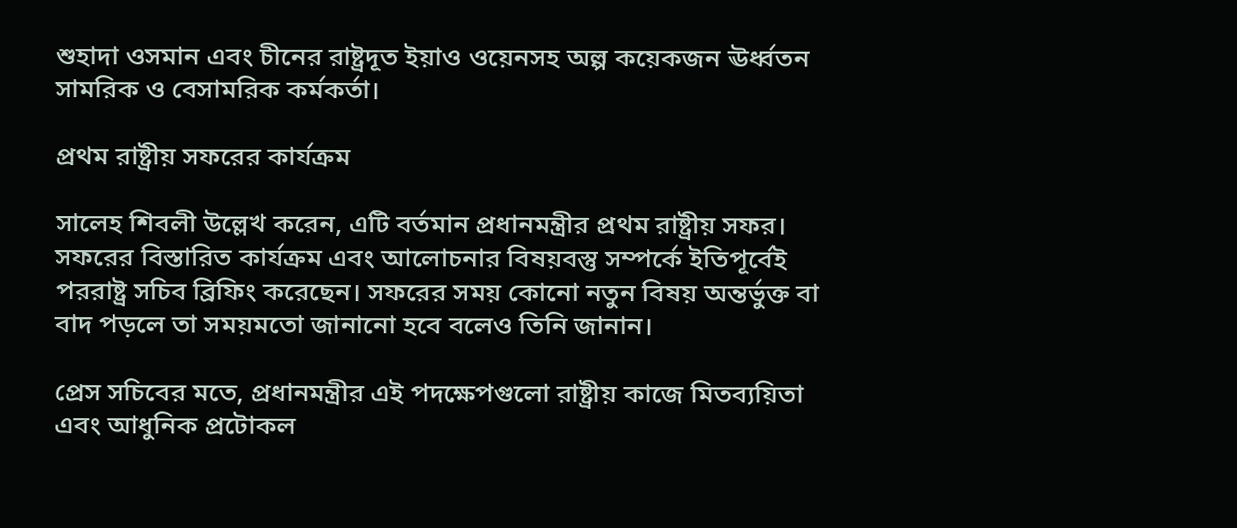শুহাদা ওসমান এবং চীনের রাষ্ট্রদূত ইয়াও ওয়েনসহ অল্প কয়েকজন ঊর্ধ্বতন সামরিক ও বেসামরিক কর্মকর্তা।

প্রথম রাষ্ট্রীয় সফরের কার্যক্রম

সালেহ শিবলী উল্লেখ করেন, এটি বর্তমান প্রধানমন্ত্রীর প্রথম রাষ্ট্রীয় সফর। সফরের বিস্তারিত কার্যক্রম এবং আলোচনার বিষয়বস্তু সম্পর্কে ইতিপূর্বেই পররাষ্ট্র সচিব ব্রিফিং করেছেন। সফরের সময় কোনো নতুন বিষয় অন্তর্ভুক্ত বা বাদ পড়লে তা সময়মতো জানানো হবে বলেও তিনি জানান।

প্রেস সচিবের মতে, প্রধানমন্ত্রীর এই পদক্ষেপগুলো রাষ্ট্রীয় কাজে মিতব্যয়িতা এবং আধুনিক প্রটোকল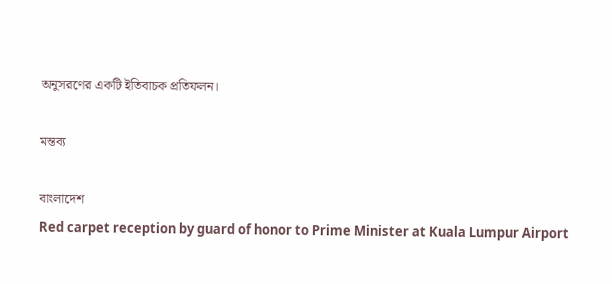অনুসরণের একটি ইতিবাচক প্রতিফলন।

মন্তব্য

বাংলাদেশ
Red carpet reception by guard of honor to Prime Minister at Kuala Lumpur Airport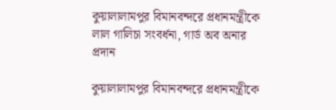কুয়ালালামপুর বিমানবন্দরে প্রধানমন্ত্রীকে লাল গালিচা সংবর্ধনা, গার্ড অব অনার প্রদান

কুয়ালালামপুর বিমানবন্দরে প্রধানমন্ত্রীকে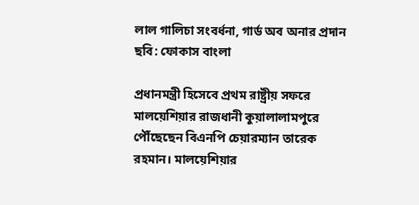লাল গালিচা সংবর্ধনা, গার্ড অব অনার প্রদান ছবি: ফোকাস বাংলা

প্রধানমন্ত্রী হিসেবে প্রথম রাষ্ট্রীয় সফরে মালয়েশিয়ার রাজধানী কুয়ালালামপুরে পৌঁছেছেন বিএনপি চেয়ারম্যান তারেক রহমান। মালয়েশিয়ার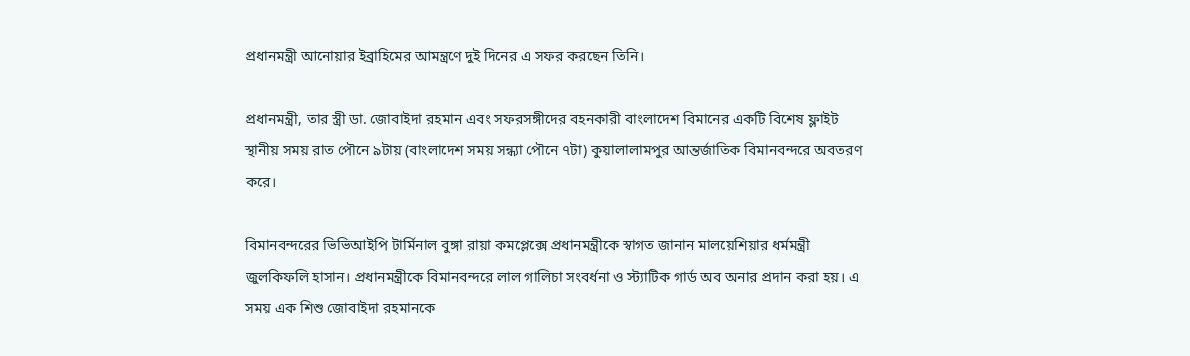প্রধানমন্ত্রী আনোয়ার ইব্রাহিমের আমন্ত্রণে দুই দিনের এ সফর করছেন তিনি।

প্রধানমন্ত্রী, তার স্ত্রী ডা. জোবাইদা রহমান এবং সফরসঙ্গীদের বহনকারী বাংলাদেশ বিমানের একটি বিশেষ ফ্লাইট স্থানীয় সময় রাত পৌনে ৯টায় (বাংলাদেশ সময় সন্ধ্যা পৌনে ৭টা) কুয়ালালামপুর আন্তর্জাতিক বিমানবন্দরে অবতরণ করে।

বিমানবন্দরের ভিভিআইপি টার্মিনাল বুঙ্গা রায়া কমপ্লেক্সে প্রধানমন্ত্রীকে স্বাগত জানান মালয়েশিয়ার ধর্মমন্ত্রী জুলকিফলি হাসান। প্রধানমন্ত্রীকে বিমানবন্দরে লাল গালিচা সংবর্ধনা ও স্ট্যাটিক গার্ড অব অনার প্রদান করা হয়। এ সময় এক শিশু জোবাইদা রহমানকে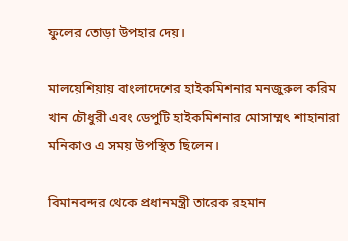ফুলের তোড়া উপহার দেয়।

মালয়েশিয়ায় বাংলাদেশের হাইকমিশনার মনজুরুল করিম খান চৌধুরী এবং ডেপুটি হাইকমিশনার মোসাম্মৎ শাহানারা মনিকাও এ সময় উপস্থিত ছিলেন।

বিমানবন্দর থেকে প্রধানমন্ত্রী তারেক রহমান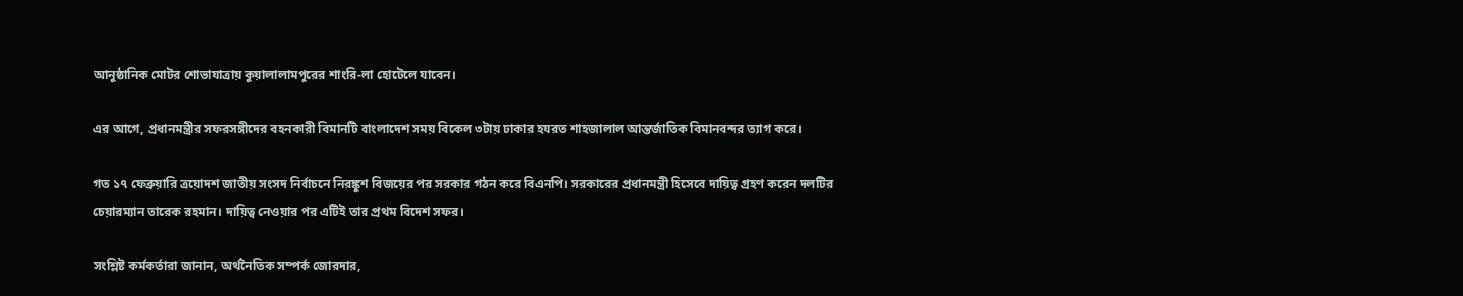আনুষ্ঠানিক মোটর শোভাযাত্রায় কুয়ালালামপুরের শাংরি-লা হোটেলে যাবেন।

এর আগে, প্রধানমন্ত্রীর সফরসঙ্গীদের বহনকারী বিমানটি বাংলাদেশ সময় বিকেল ৩টায় ঢাকার হযরত শাহজালাল আন্তর্জাতিক বিমানবন্দর ত্যাগ করে।

গত ১৭ ফেব্রুয়ারি ত্রয়োদশ জাতীয় সংসদ নির্বাচনে নিরঙ্কুশ বিজয়ের পর সরকার গঠন করে বিএনপি। সরকারের প্রধানমন্ত্রী হিসেবে দায়িত্ব গ্রহণ করেন দলটির চেয়ারম্যান তারেক রহমান। দায়িত্ব নেওয়ার পর এটিই তার প্রথম বিদেশ সফর।

সংশ্লিষ্ট কর্মকর্তারা জানান, অর্থনৈতিক সম্পর্ক জোরদার,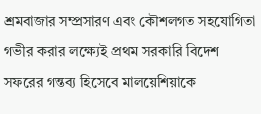শ্রমবাজার সম্প্রসারণ এবং কৌশলগত সহযোগিতা গভীর করার লক্ষ্যেই প্রথম সরকারি বিদেশ সফরের গন্তব্য হিসেবে মালয়েশিয়াকে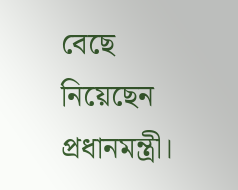বেছে নিয়েছেন প্রধানমন্ত্রী।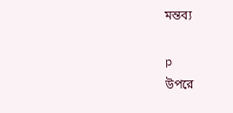মন্তব্য

p
উপরে